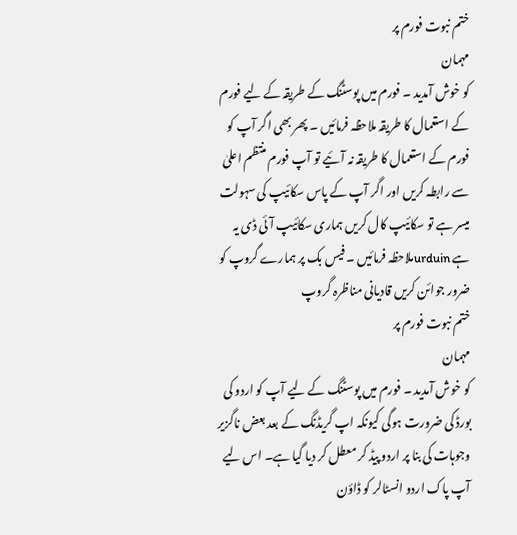ختم نبوت فورم پر
مہمان
کو خوش آمدید ۔ فورم میں پوسٹنگ کے طریقہ کے لیے فورم کے استعمال کا طریقہ ملاحظہ فرمائیں ۔ پھر بھی اگر آپ کو فورم کے استعمال کا طریقہ نہ آئیے تو آپ فورم منتظم اعلیٰ سے رابطہ کریں اور اگر آپ کے پاس سکائیپ کی سہولت میسر ہے تو سکائیپ کال کریں ہماری سکائیپ آئی ڈی یہ ہے urduinملاحظہ فرمائیں ۔ فیس بک پر ہمارے گروپ کو ضرور جوائن کریں قادیانی مناظرہ گروپ
ختم نبوت فورم پر
مہمان
کو خوش آمدید ۔ فورم میں پوسٹنگ کے لیے آپ کو اردو کی بورڈ کی ضرورت ہوگی کیونکہ اپ گریڈنگ کے بعد بعض ناگزیر وجوہات کی بنا پر اردو پیڈ کر معطل کر دیا گیا ہے۔ اس لیے آپ پاک اردو انسٹالر کو ڈاؤن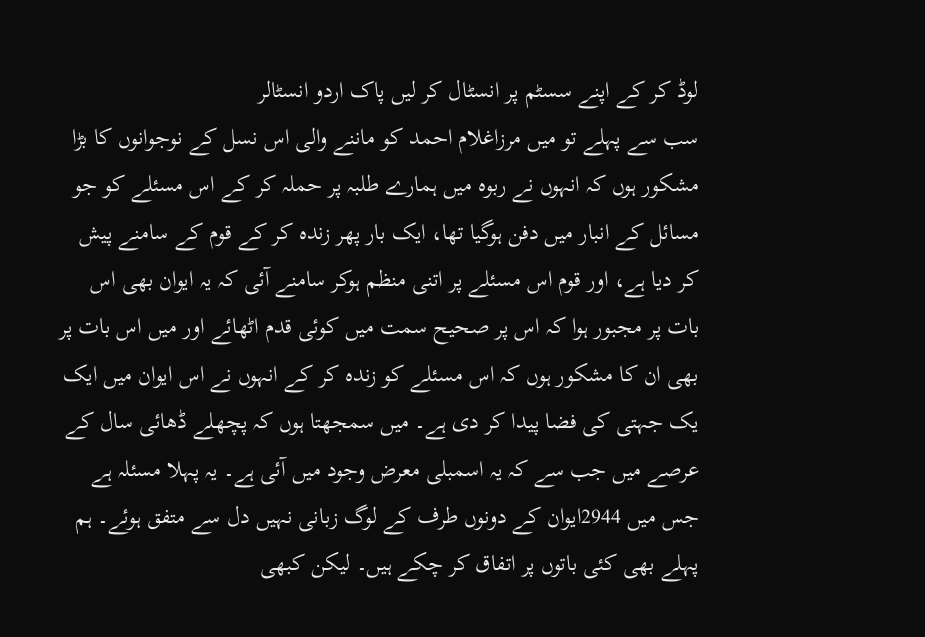لوڈ کر کے اپنے سسٹم پر انسٹال کر لیں پاک اردو انسٹالر
سب سے پہلے تو میں مرزاغلام احمد کو ماننے والی اس نسل کے نوجوانوں کا بڑا مشکور ہوں کہ انہوں نے ربوہ میں ہمارے طلبہ پر حملہ کر کے اس مسئلے کو جو مسائل کے انبار میں دفن ہوگیا تھا، ایک بار پھر زندہ کر کے قوم کے سامنے پیش کر دیا ہے، اور قوم اس مسئلے پر اتنی منظم ہوکر سامنے آئی کہ یہ ایوان بھی اس بات پر مجبور ہوا کہ اس پر صحیح سمت میں کوئی قدم اٹھائے اور میں اس بات پر بھی ان کا مشکور ہوں کہ اس مسئلے کو زندہ کر کے انہوں نے اس ایوان میں ایک یک جہتی کی فضا پیدا کر دی ہے۔ میں سمجھتا ہوں کہ پچھلے ڈھائی سال کے عرصے میں جب سے کہ یہ اسمبلی معرض وجود میں آئی ہے۔ یہ پہلا مسئلہ ہے جس میں 2944ایوان کے دونوں طرف کے لوگ زبانی نہیں دل سے متفق ہوئے۔ ہم پہلے بھی کئی باتوں پر اتفاق کر چکے ہیں۔ لیکن کبھی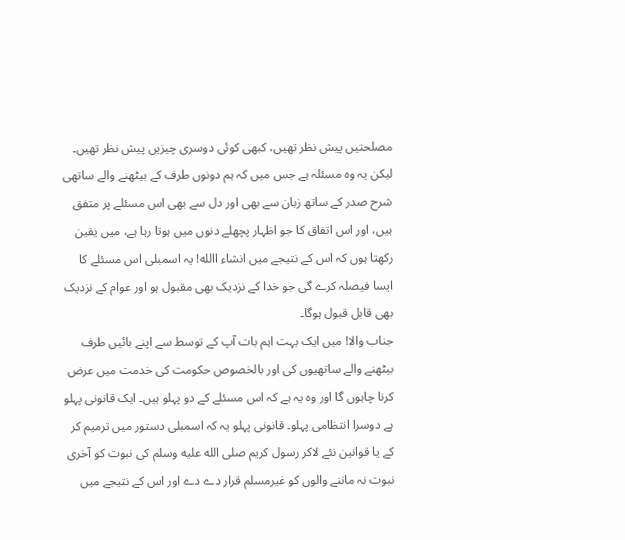مصلحتیں پیش نظر تھیں، کبھی کوئی دوسری چیزیں پیش نظر تھیں۔ لیکن یہ وہ مسئلہ ہے جس میں کہ ہم دونوں طرف کے بیٹھنے والے ساتھی شرح صدر کے ساتھ زبان سے بھی اور دل سے بھی اس مسئلے پر متفق ہیں، اور اس اتفاق کا جو اظہار پچھلے دنوں میں ہوتا رہا ہے، میں یقین رکھتا ہوں کہ اس کے نتیجے میں انشاء االله! یہ اسمبلی اس مسئلے کا ایسا فیصلہ کرے گی جو خدا کے نزدیک بھی مقبول ہو اور عوام کے نزدیک بھی قابل قبول ہوگا۔
جناب والا! میں ایک بہت اہم بات آپ کے توسط سے اپنے بائیں طرف بیٹھنے والے ساتھیوں کی اور بالخصوص حکومت کی خدمت میں عرض کرنا چاہوں گا اور وہ یہ ہے کہ اس مسئلے کے دو پہلو ہیں۔ ایک قانونی پہلو ہے دوسرا انتظامی پہلو۔ قانونی پہلو یہ کہ اسمبلی دستور میں ترمیم کر کے یا قوانین نئے لاکر رسول کریم صلى الله عليه وسلم کی نبوت کو آخری نبوت نہ ماننے والوں کو غیرمسلم قرار دے دے اور اس کے نتیجے میں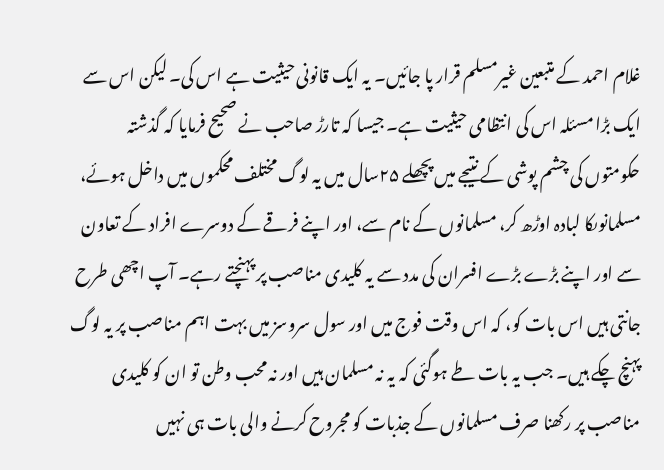غلام احمد کے متبعین غیرمسلم قرار پا جائیں۔ یہ ایک قانونی حیثیت ہے اس کی۔ لیکن اس سے ایک بڑا مسئلہ اس کی انتظامی حیثیت ہے۔ جیسا کہ تارڑ صاحب نے صحیح فرمایا کہ گذشتہ حکومتوں کی چشم پوشی کے نتیجے میں پچھلے ۲۵سال میں یہ لوگ مختلف محکموں میں داخل ہوئے، مسلمانوںکا لبادہ اوڑھ کر، مسلمانوں کے نام سے، اور اپنے فرقے کے دوسرے افراد کے تعاون سے اور اپنے بڑے بڑے افسران کی مدد سے یہ کلیدی مناصب پر پہنچتے رہے۔ آپ اچھی طرح جانتی ہیں اس بات کو، کہ اس وقت فوج میں اور سول سروسز میں بہت اہم مناصب پر یہ لوگ پہنچ چکے ہیں۔ جب یہ بات طے ہوگئی کہ یہ نہ مسلمان ہیں اور نہ محب وطن تو ان کو کلیدی مناصب پر رکھنا صرف مسلمانوں کے جذبات کو مجروح کرنے والی بات ہی نہیں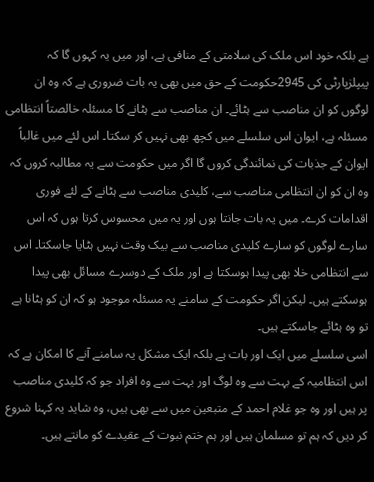ہے بلکہ خود اس ملک کی سلامتی کے منافی ہے، اور میں یہ کہوں گا کہ پیپلزپارٹی کی 2945حکومت کے حق میں بھی یہ بات ضروری ہے کہ وہ ان لوگوں کو ان مناصب سے ہٹائے۔ ان مناصب سے ہٹانے کا مسئلہ خالصتاً انتظامی مسئلہ ہے، ایوان اس سلسلے میں کچھ بھی نہیں کر سکتا۔ اس لئے میں غالباً ایوان کے جذبات کی نمائندگی کروں گا اگر میں حکومت سے یہ مطالبہ کروں کہ وہ ان کو ان انتظامی مناصب سے، کلیدی مناصب سے ہٹانے کے لئے فوری اقدامات کرے۔ میں یہ بات جانتا ہوں اور یہ میں محسوس کرتا ہوں کہ اس سارے لوگوں کو سارے کلیدی مناصب سے بیک وقت نہیں ہٹایا جاسکتا۔ اس سے انتظامی خلا بھی پیدا ہوسکتا ہے اور ملک کے دوسرے مسائل بھی پیدا ہوسکتے ہیں۔ لیکن اگر حکومت کے سامنے یہ مسئلہ موجود ہو کہ ان کو ہٹانا ہے تو وہ ہٹائے جاسکتے ہیں۔
اسی سلسلے میں ایک اور بات ہے بلکہ ایک مشکل یہ سامنے آنے کا امکان ہے کہ اس انتظامیہ کے بہت سے وہ لوگ اور بہت سے وہ افراد جو کہ کلیدی مناصب پر ہیں اور وہ جو غلام احمد کے متبعین میں سے بھی ہیں، وہ شاید یہ کہنا شروع کر دیں کہ ہم تو مسلمان ہیں اور ہم ختم نبوت کے عقیدے کو مانتے ہیں۔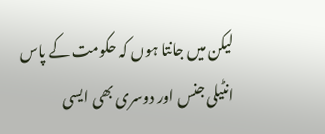لیکن میں جانتا ہوں کہ حکومت کے پاس انٹیلی جنس اور دوسری بھی ایسی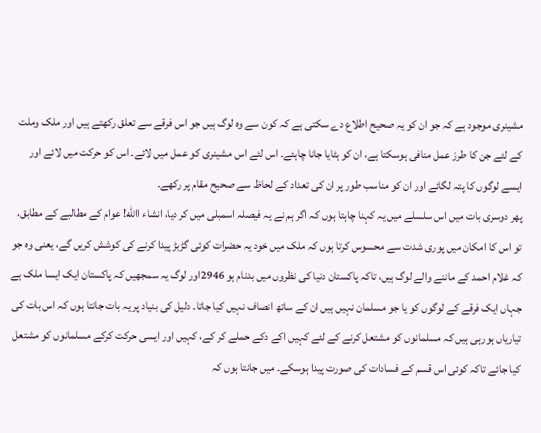مشینری موجود ہے کہ جو ان کو یہ صحیح اطلاع دے سکتی ہے کہ کون سے وہ لوگ ہیں جو اس فرقے سے تعلق رکھتے ہیں اور ملک وملت کے لئے جن کا طرز عمل منافی ہوسکتا ہے، ان کو ہٹایا جانا چاہئے۔ اس لئے اس مشینری کو عمل میں لائے۔ اس کو حرکت میں لائے اور ایسے لوگوں کا پتہ لگائے اور ان کو مناسب طور پر ان کی تعداد کے لحاظ سے صحیح مقام پر رکھے۔
پھر دوسری بات میں اس سلسلے میں یہ کہنا چاہتا ہوں کہ اگر ہم نے یہ فیصلہ اسمبلی میں کر دیا، انشاء االله! عوام کے مطالبے کے مطابق، تو اس کا امکان میں پوری شدت سے محسوس کرتا ہوں کہ ملک میں خود یہ حضرات کوئی گڑبڑ پیدا کرنے کی کوشش کریں گے، یعنی وہ جو کہ غلام احمد کے ماننے والے لوگ ہیں، تاکہ پاکستان دنیا کی نظروں میں بدنام ہو 2946اور لوگ یہ سمجھیں کہ پاکستان ایک ایسا ملک ہے جہاں ایک فرقے کے لوگوں کو یا جو مسلمان نہیں ہیں ان کے ساتھ انصاف نہیں کیا جاتا۔ دلیل کی بنیاد پر یہ بات جانتا ہوں کہ اس بات کی تیاریاں ہورہی ہیں کہ مسلمانوں کو مشتعل کرنے کے لئے کہیں اکے دکے حملے کر کے، کہیں اور ایسی حرکت کرکے مسلمانوں کو مشتعل کیا جائے تاکہ کوئی اس قسم کے فسادات کی صورت پیدا ہوسکے۔ میں جانتا ہوں کہ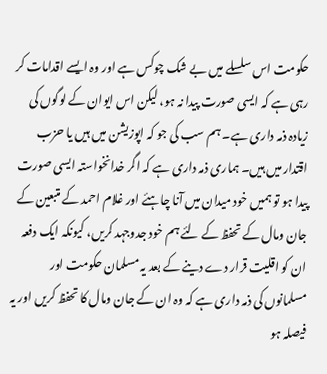حکومت اس سلسلے میں بے شک چوکس ہے اور وہ ایسے اقدامات کر رہی ہے کہ ایسی صورت پیدا نہ ہو، لیکن اس ایوان کے لوگوں کی زیادہ ذمہ داری ہے۔ ہم سب کی جو کہ اپوزیشن میں ہیں یا حزب اقتدار میں ہیں۔ ہماری ذمہ داری ہے کہ اگر خدانخواستہ ایسی صورت پیدا ہو تو ہمیں خود میدان میں آنا چاہئے اور غلام احمد کے متبعین کے جان ومال کے تحفظ کے لئے ہم خود جدوجہد کریں، کیونکہ ایک دفعہ ان کو اقلیت قرار دے دینے کے بعد یہ مسلمان حکومت اور مسلمانوں کی ذمہ داری ہے کہ وہ ان کے جان ومال کا تحفظ کریں اور یہ فیصلہ ہو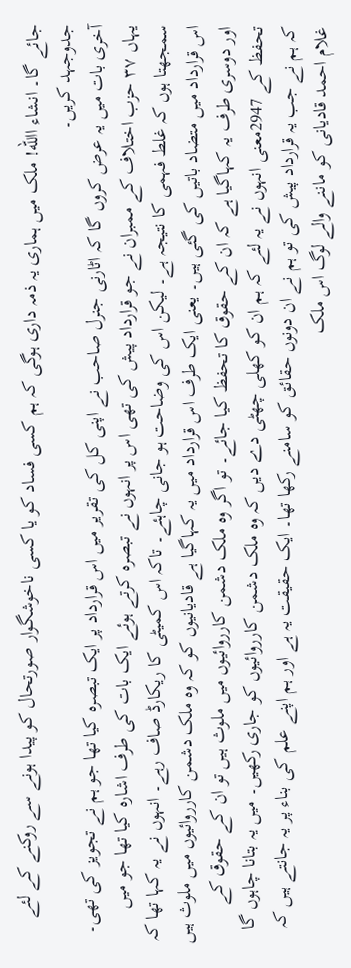جائے گا۔ انشاء االله! ملک میں ہماری یہ ذمہ داری ہوگی کہ ہم کسی فساد کو یا کسی ناخوشگوار صورتحال کو پیدا ہونے سے روکنے کے لئے جدوجہد کریں۔
آخری بات میں یہ عرض کروں گا کہ اٹارنی جنرل صاحب نے اپنی کل کی تقریر میں اس قرارداد پر ایک تبصرہ کیا تھا جو ہم نے تجویز کی تھی۔ یہاں ۳۷ حزب اختلاف کے ممبران نے جو قرارداد پیش کی تھی اس پر انہوں نے تبصرہ کرتے ہوئے ایک بات کی طرف اشارہ کیا تھا جو میں سمجھتا ہوں کہ غلط فہمی کا نتیجہ ہے۔ لیکن اس کی وضاحت ہو جانی چاہئے۔ تاکہ اس کمیٹی کا ریکارڈ صاف رہے۔ انہوں نے یہ کہا تھا کہ اس قرارداد میں متضاد باتیں کی گئی ہیں۔ یعنی ایک طرف اس قرارداد میں یہ کہاگیا ہے قادیانیوں کو کہ وہ ملک دشمن کارروائیوں میں ملوث ہیں اور دوسری طرف یہ کہاگیا ہے کہ ان کے حقوق کا تحفظ کیا جائے۔ تو اگر وہ ملک دشمن کارروائیوں میں ملوث ہیں تو ان کے حقوق کے تحفظ کے 2947معنی انہوں نے یہ لئے کہ ہم ان کو کھلی چھٹی دے دیں کہ وہ ملک دشمن کارروائیوں کو جاری رکھیں۔ میں یہ بتانا چاہوں گا کہ ہم نے جب یہ قرارداد پیش کی تو ہم نے ان دونوں حقائق کو سامنے رکھا تھا۔ ایک حقیقت یہ ہے اور ہم اپنے علم کی بناء پر یہ جانتے ہیں کہ غلام احمد قادیانی کو ماننے والے لوگ اس ملک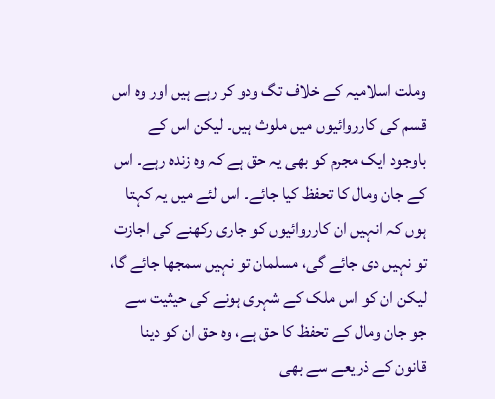وملت اسلامیہ کے خلاف تگ ودو کر رہے ہیں اور وہ اس قسم کی کارروائیوں میں ملوث ہیں۔ لیکن اس کے باوجود ایک مجرم کو بھی یہ حق ہے کہ وہ زندہ رہے۔ اس کے جان ومال کا تحفظ کیا جائے۔ اس لئے میں یہ کہتا ہوں کہ انہیں ان کارروائیوں کو جاری رکھنے کی اجازت تو نہیں دی جائے گی، مسلمان تو نہیں سمجھا جائے گا، لیکن ان کو اس ملک کے شہری ہونے کی حیثیت سے جو جان ومال کے تحفظ کا حق ہے، وہ حق ان کو دینا قانون کے ذریعے سے بھی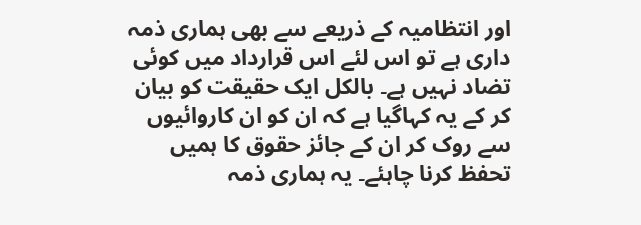اور انتظامیہ کے ذریعے سے بھی ہماری ذمہ داری ہے تو اس لئے اس قرارداد میں کوئی تضاد نہیں ہے۔ بالکل ایک حقیقت کو بیان کر کے یہ کہاگیا ہے کہ ان کو ان کاروائیوں سے روک کر ان کے جائز حقوق کا ہمیں تحفظ کرنا چاہئے۔ یہ ہماری ذمہ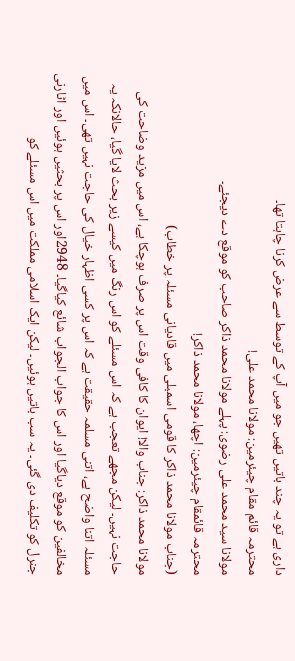داری ہے تو یہ چند باتیں تھیں جو میں آپ کے توسط سے عرض کرنا چاہتا تھا۔
محترمہ قائم مقام چیئرمین: مولانا محمد علی!
مولانا سید محمد علی رضوی: پہلے مولانا محمد ذاکر صاحب کو موقع دے دیجئے۔
محترمہ قائمقام چیئرمین: اچھا، مولانا محمد ذاکر!
(جناب مولانا محمد ذاکر کا قومی اسمبلی میں قادیانی مسئلہ پر خطاب)
مولانا محمد ذاکر: جناب والا! ایوان کا کافی وقت اس پر صرف ہوچکا ہے، اس میں مزید وضاحت کی حاجت نہیں۔ لیکن مجھے تعجب ہے کہ اس مسئلے کو اس رنگ میں کیسے زیر بحث لایا گیا، حالانکہ یہ مسئلہ اتنا واضح ہے، اتنی مسلمہ حقیقت ہے کہ اس پر کسی اظہار خیال کی حاجت نہیں تھی۔ اس میں مخالفین کو موقع دیاگیا اور اس کا جواب الجواب شائع کیاگیا۔ 2948اور اس پر بحثیں ہوئیں اور اٹارنی جنرل کو تکلیف دی گئی۔ یہ سب باتیں ہوئیں۔ لیکن ایک اسلامی مملکت میں اس مسئلے کو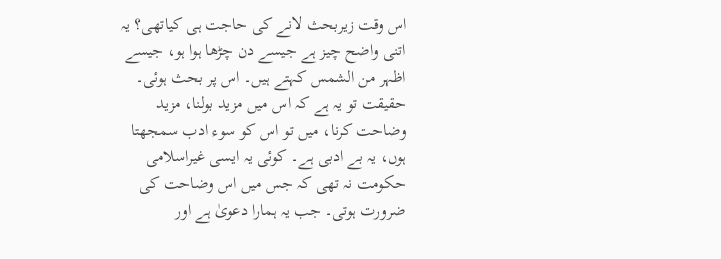اس وقت زیربحث لانے کی حاجت ہی کیاتھی؟ یہ اتنی واضح چیز ہے جیسے دن چڑھا ہوا ہو، جیسے اظہر من الشمس کہتے ہیں۔ اس پر بحث ہوئی۔ حقیقت تو یہ ہے کہ اس میں مزید بولنا، مزید وضاحت کرنا، میں تو اس کو سوء ادب سمجھتا ہوں، یہ بے ادبی ہے۔ کوئی یہ ایسی غیراسلامی حکومت نہ تھی کہ جس میں اس وضاحت کی ضرورت ہوتی۔ جب یہ ہمارا دعویٰ ہے اور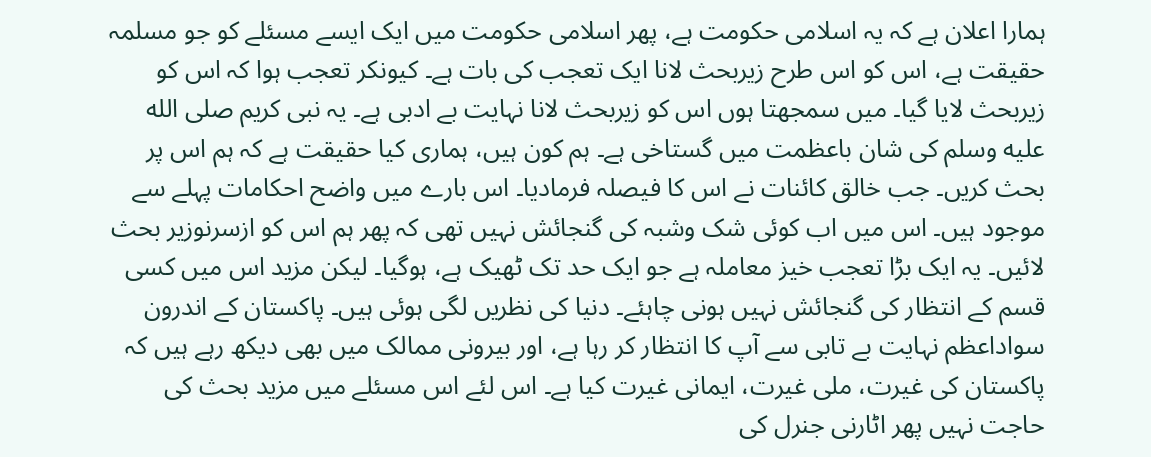ہمارا اعلان ہے کہ یہ اسلامی حکومت ہے، پھر اسلامی حکومت میں ایک ایسے مسئلے کو جو مسلمہ حقیقت ہے، اس کو اس طرح زیربحث لانا ایک تعجب کی بات ہے۔ کیونکر تعجب ہوا کہ اس کو زیربحث لایا گیا۔ میں سمجھتا ہوں اس کو زیربحث لانا نہایت بے ادبی ہے۔ یہ نبی کریم صلى الله عليه وسلم کی شان باعظمت میں گستاخی ہے۔ ہم کون ہیں، ہماری کیا حقیقت ہے کہ ہم اس پر بحث کریں۔ جب خالق کائنات نے اس کا فیصلہ فرمادیا۔ اس بارے میں واضح احکامات پہلے سے موجود ہیں۔ اس میں اب کوئی شک وشبہ کی گنجائش نہیں تھی کہ پھر ہم اس کو ازسرنوزیر بحث لائیں۔ یہ ایک بڑا تعجب خیز معاملہ ہے جو ایک حد تک ٹھیک ہے، ہوگیا۔ لیکن مزید اس میں کسی قسم کے انتظار کی گنجائش نہیں ہونی چاہئے۔ دنیا کی نظریں لگی ہوئی ہیں۔ پاکستان کے اندرون سواداعظم نہایت بے تابی سے آپ کا انتظار کر رہا ہے، اور بیرونی ممالک میں بھی دیکھ رہے ہیں کہ پاکستان کی غیرت، ملی غیرت، ایمانی غیرت کیا ہے۔ اس لئے اس مسئلے میں مزید بحث کی حاجت نہیں پھر اٹارنی جنرل کی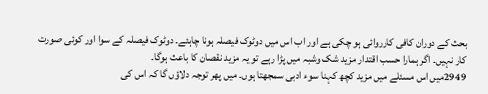بحث کے دوران کافی کارروائی ہو چکی ہے اور اب اس میں دوٹوک فیصلہ ہونا چاہئے۔ دوٹوک فیصلہ کے سوا اور کوئی صورت کار نہیں۔ اگر ہمارا حسب اقتدار مزید شک وشبہ میں پڑا رہے تو یہ مزید نقصان کا باعث ہوگا۔
2949میں اس مسئلے میں مزید کچھ کہنا سوء ادبی سمجھتا ہوں۔ میں پھر توجہ دلاؤں گا کہ اس کی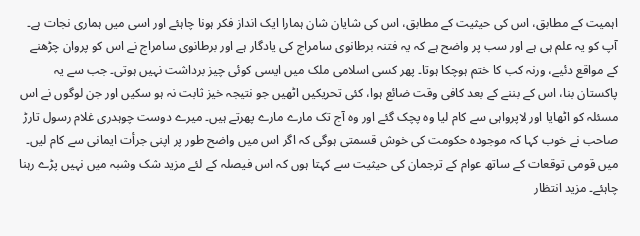اہمیت کے مطابق، اس کی حیثیت کے مطابق، اس کی شایان شان ہمارا ایک انداز فکر ہونا چاہئے اور اسی میں ہماری نجات ہے۔
آپ کو یہ علم ہی ہے اور سب پر واضح ہے کہ یہ فتنہ برطانوی سامراج کی یادگار ہے اور برطانوی سامراج نے اس کو پروان چڑھنے کے مواقع دئیے، ورنہ کب کا ختم ہوچکا ہوتا۔ پھر کسی اسلامی ملک میں ایسی کوئی چیز برداشت نہیں ہوتی۔ جب سے یہ پاکستان بنا، اس کے بننے کے بعد کافی وقت ضائع ہوا، کئی تحریکیں اٹھیں جو نتیجہ خیز ثابت نہ ہو سکیں اور جن لوگوں نے اس مسئلہ کو اٹھایا اور لاپرواہی سے کام لیا وہ پچک گئے اور وہ آج تک مارے مارے پھرتے ہیں۔ میرے دوست چوہدری غلام رسول تارڑ صاحب نے خوب کہا کہ موجودہ حکومت کی خوش قسمتی ہوگی کہ اگر اس میں واضح طور پر اپنی جرأت ایمانی سے کام لیں۔ میں قومی توقعات کے ساتھ عوام کے ترجمان کی حیثیت سے کہتا ہوں کہ اس فیصلہ کے لئے مزید شک وشبہ میں نہیں پڑے رہنا چاہئے۔ مزید انتظار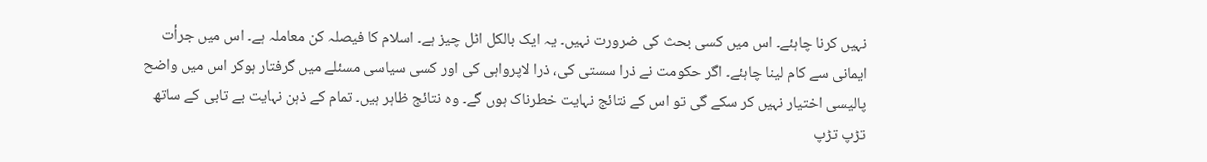نہیں کرنا چاہئے۔ اس میں کسی بحث کی ضرورت نہیں۔ یہ ایک بالکل اٹل چیز ہے۔ اسلام کا فیصلہ کن معاملہ ہے۔ اس میں جرأت ایمانی سے کام لینا چاہئے۔ اگر حکومت نے ذرا سستی کی، ذرا لاپرواہی کی اور کسی سیاسی مسئلے میں گرفتار ہوکر اس میں واضح پالیسی اختیار نہیں کر سکے گی تو اس کے نتائج نہایت خطرناک ہوں گے۔ وہ نتائج ظاہر ہیں۔ تمام کے ذہن نہایت بے تابی کے ساتھ تڑپ تڑپ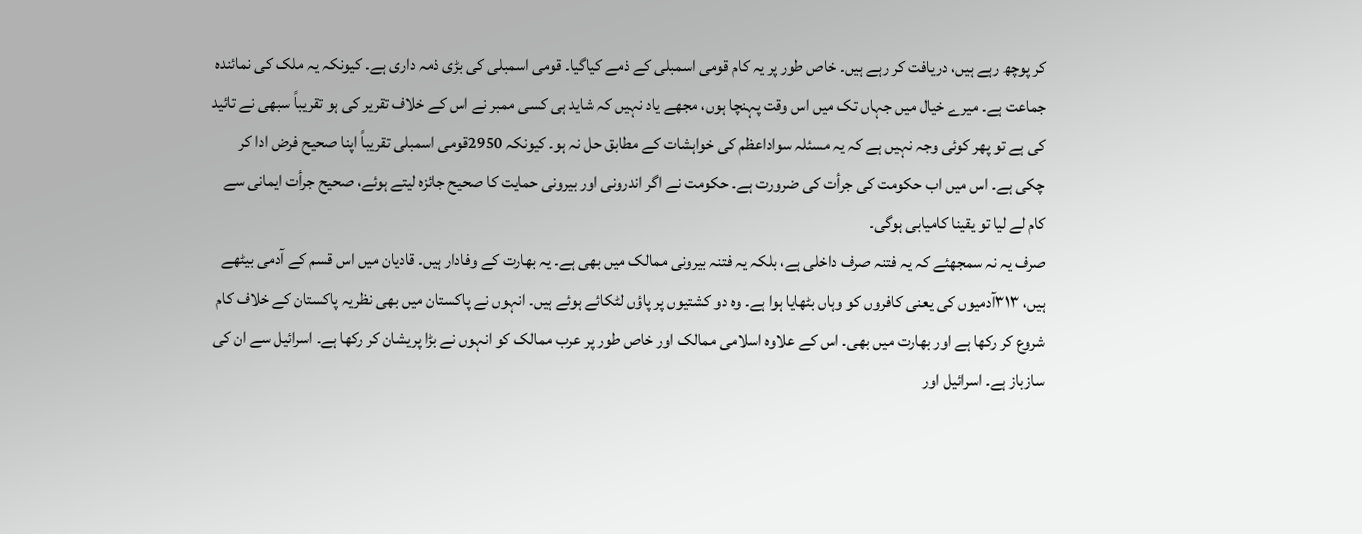کر پوچھ رہے ہیں، دریافت کر رہے ہیں۔ خاص طور پر یہ کام قومی اسمبلی کے ذمے کیاگیا۔ قومی اسمبلی کی بڑی ذمہ داری ہے۔ کیونکہ یہ ملک کی نمائندہ جماعت ہے۔ میرے خیال میں جہاں تک میں اس وقت پہنچا ہوں، مجھے یاد نہیں کہ شاید ہی کسی ممبر نے اس کے خلاف تقریر کی ہو تقریباً سبھی نے تائید کی ہے تو پھر کوئی وجہ نہیں ہے کہ یہ مسئلہ سواداعظم کی خواہشات کے مطابق حل نہ ہو۔ کیونکہ 2950قومی اسمبلی تقریباً اپنا صحیح فرض ادا کر چکی ہے۔ اس میں اب حکومت کی جرأت کی ضرورت ہے۔ حکومت نے اگر اندرونی اور بیرونی حمایت کا صحیح جائزہ لیتے ہوئے، صحیح جرأت ایمانی سے کام لے لیا تو یقینا کامیابی ہوگی۔
صرف یہ نہ سمجھئے کہ یہ فتنہ صرف داخلی ہے، بلکہ یہ فتنہ بیرونی ممالک میں بھی ہے۔ یہ بھارت کے وفادار ہیں۔ قادیان میں اس قسم کے آدمی بیٹھے ہیں، ۳۱۳آدمیوں کی یعنی کافروں کو وہاں بٹھایا ہوا ہے۔ وہ دو کشتیوں پر پاؤں لٹکائے ہوئے ہیں۔ انہوں نے پاکستان میں بھی نظریہ پاکستان کے خلاف کام شروع کر رکھا ہے اور بھارت میں بھی۔ اس کے علاوہ اسلامی ممالک اور خاص طور پر عرب ممالک کو انہوں نے بڑا پریشان کر رکھا ہے۔ اسرائیل سے ان کی سازباز ہے۔ اسرائیل اور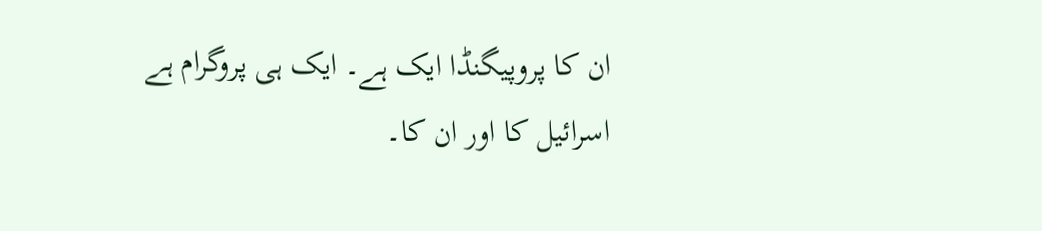ان کا پروپیگنڈا ایک ہے۔ ایک ہی پروگرام ہے اسرائیل کا اور ان کا۔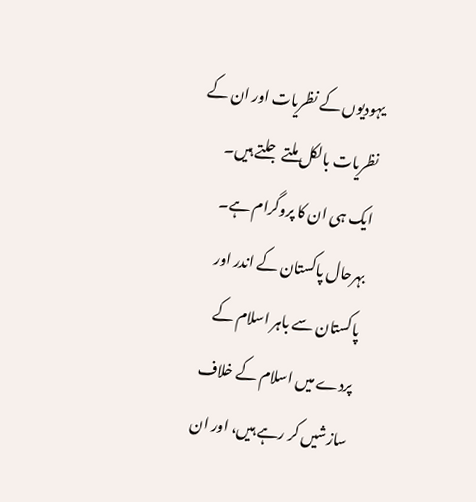یہودیوں کے نظریات اور ان کے نظریات بالکل ملتے جلتے ہیں۔ ایک ہی ان کا پروگرام ہے۔ بہرحال پاکستان کے اندر اور پاکستان سے باہر اسلام کے پردے میں اسلام کے خلاف سازشیں کر رہے ہیں، اور ان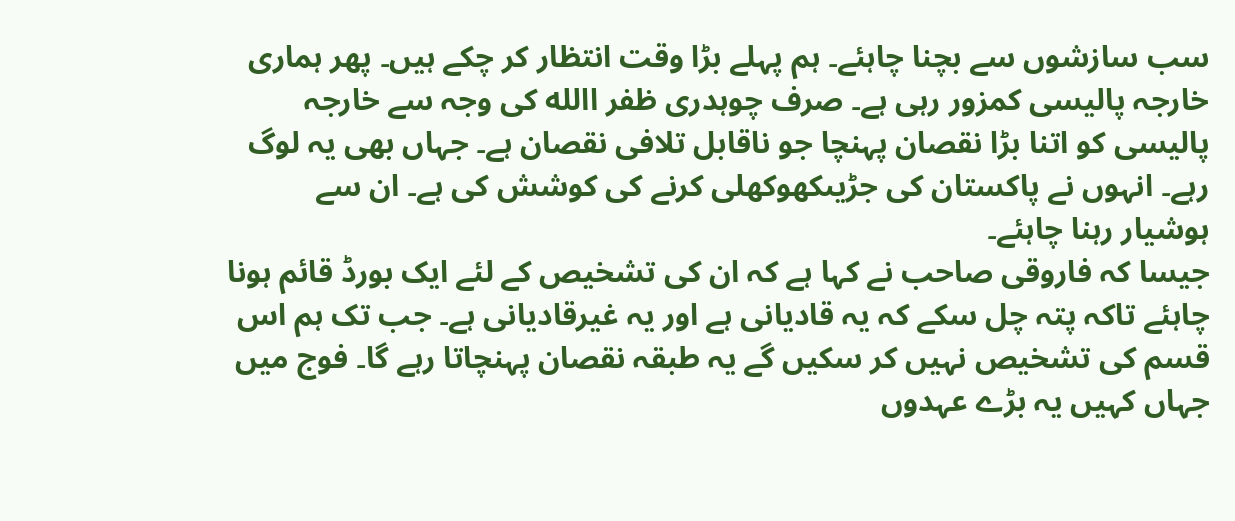سب سازشوں سے بچنا چاہئے۔ ہم پہلے بڑا وقت انتظار کر چکے ہیں۔ پھر ہماری خارجہ پالیسی کمزور رہی ہے۔ صرف چوہدری ظفر االله کی وجہ سے خارجہ پالیسی کو اتنا بڑا نقصان پہنچا جو ناقابل تلافی نقصان ہے۔ جہاں بھی یہ لوگ رہے۔ انہوں نے پاکستان کی جڑیںکھوکھلی کرنے کی کوشش کی ہے۔ ان سے ہوشیار رہنا چاہئے۔
جیسا کہ فاروقی صاحب نے کہا ہے کہ ان کی تشخیص کے لئے ایک بورڈ قائم ہونا چاہئے تاکہ پتہ چل سکے کہ یہ قادیانی ہے اور یہ غیرقادیانی ہے۔ جب تک ہم اس قسم کی تشخیص نہیں کر سکیں گے یہ طبقہ نقصان پہنچاتا رہے گا۔ فوج میں جہاں کہیں یہ بڑے عہدوں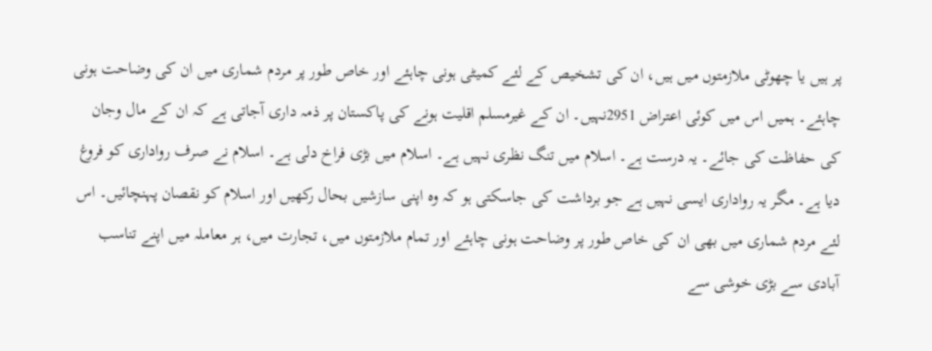پر ہیں یا چھوٹی ملازمتوں میں ہیں، ان کی تشخیص کے لئے کمیٹی ہونی چاہئے اور خاص طور پر مردم شماری میں ان کی وضاحت ہونی چاہئے۔ ہمیں اس میں کوئی اعتراض 2951نہیں۔ ان کے غیرمسلم اقلیت ہونے کی پاکستان پر ذمہ داری آجاتی ہے کہ ان کے مال وجان کی حفاظت کی جائے۔ یہ درست ہے۔ اسلام میں تنگ نظری نہیں ہے۔ اسلام میں بڑی فراخ دلی ہے۔ اسلام نے صرف رواداری کو فروغ دیا ہے۔ مگر یہ رواداری ایسی نہیں ہے جو برداشت کی جاسکتی ہو کہ وہ اپنی سازشیں بحال رکھیں اور اسلام کو نقصان پہنچائیں۔ اس لئے مردم شماری میں بھی ان کی خاص طور پر وضاحت ہونی چاہئے اور تمام ملازمتوں میں، تجارت میں، ہر معاملہ میں اپنے تناسب آبادی سے بڑی خوشی سے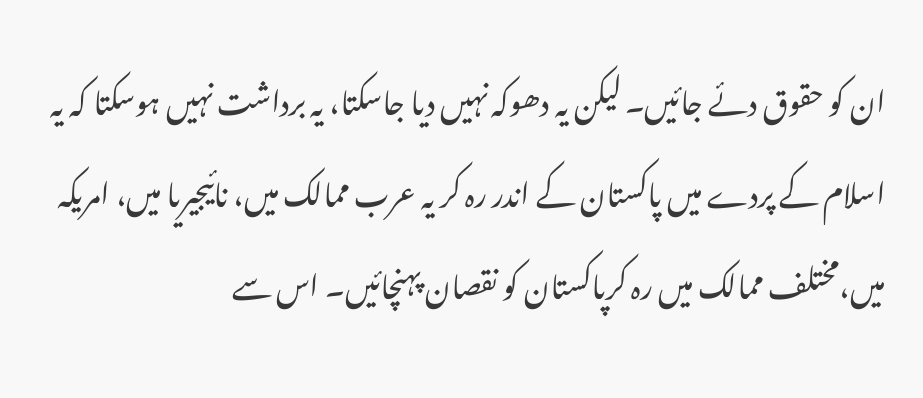ان کو حقوق دئے جائیں۔ لیکن یہ دھوکہ نہیں دیا جاسکتا، یہ برداشت نہیں ہوسکتا کہ یہ اسلام کے پردے میں پاکستان کے اندر رہ کر یہ عرب ممالک میں، نائیجیریا میں، امریکہ میں،مختلف ممالک میں رہ کرپاکستان کو نقصان پہنچائیں۔ اس سے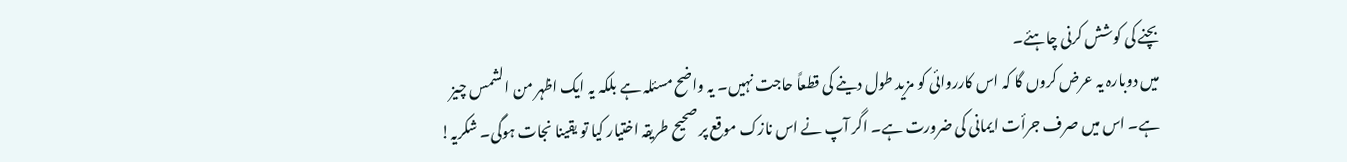بچنے کی کوشش کرنی چاہئے۔
میں دوبارہ یہ عرض کروں گا کہ اس کارروائی کو مزید طول دینے کی قطعاً حاجت نہیں۔ یہ واضح مسئلہ ہے بلکہ یہ ایک اظہر من الشمس چیز ہے۔ اس میں صرف جرأت ایمانی کی ضرورت ہے۔ اگر آپ نے اس نازک موقع پر صحیح طریقہ اختیار کیا تو یقینا نجات ہوگی۔ شکریہ!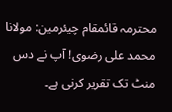محترمہ قائمقام چیئرمین: مولانا محمد علی رضوی! آپ نے دس منٹ تک تقریر کرنی ہے۔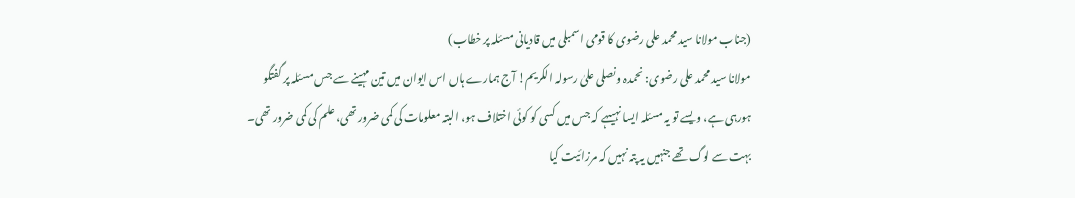(جناب مولانا سید محمد علی رضوی کا قومی اسمبلی میں قادیانی مسئلہ پر خطاب)
مولانا سید محمد علی رضوی: نحمدہ ونصلی علیٰ رسولہ الکریم! آج ہمارے ہاں اس ایوان میں تین مہینے سے جس مسئلہ پر گفتگو ہورہی ہے، ویسے تو یہ مسئلہ ایسا نہیںہے کہ جس میں کسی کو کوئی اختلاف ہو، البتہ معلومات کی کمی ضرور تھی، علم کی کمی ضرور تھی۔ بہت سے لوگ تھے جنہیں یہ پتہ نہیں کہ مرزائیت کیا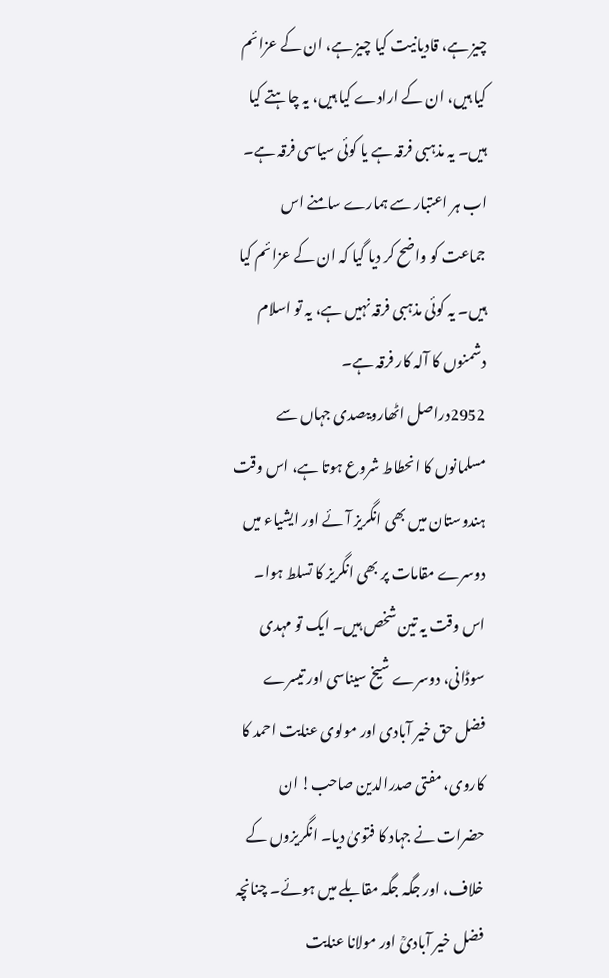چیز ہے، قادیانیت کیا چیز ہے، ان کے عزائم کیا ہیں، ان کے ارادے کیا ہیں، یہ چاہتے کیا ہیں۔ یہ مذہبی فرقہ ہے یا کوئی سیاسی فرقہ ہے۔ اب ہر اعتبار سے ہمارے سامنے اس جماعت کو واضح کر دیا گیا کہ ان کے عزائم کیا ہیں۔ یہ کوئی مذہبی فرقہ نہیں ہے، یہ تو اسلام دشمنوں کا آلہ کار فرقہ ہے۔
2952دراصل اٹھارویںصدی جہاں سے مسلمانوں کا انحطاط شروع ہوتا ہے، اس وقت ہندوستان میں بھی انگریز آئے اور ایشیاء میں دوسرے مقامات پر بھی انگریز کا تسلط ہوا۔ اس وقت یہ تین شخص ہیں۔ ایک تو مہدی سوڈانی، دوسرے شیخ سیناسی اور تیسرے فضل حق خیر آبادی اور مولوی عنایت احمد کا کاروی، مفتی صدرالدین صاحب! ان حضرات نے جہاد کا فتویٰ دیا۔ انگریزوں کے خلاف، اور جگہ جگہ مقابلے میں ہوئے۔ چنانچہ فضل خیر آبادیؒ اور مولانا عنایت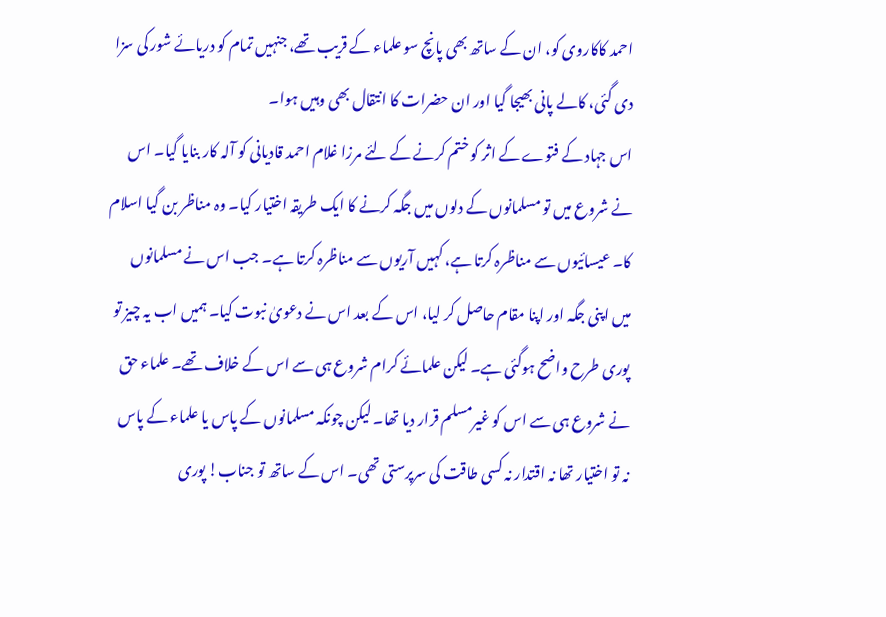احمد کاکاروی کو، ان کے ساتھ بھی پانچ سو علماء کے قریب تھے، جنہیں تمام کو دریائے شور کی سزا دی گئی، کالے پانی بھیجا گیا اور ان حضرات کا انتقال بھی وہیں ہوا۔
اس جہاد کے فتوے کے اثر کو ختم کرنے کے لئے مرزا غلام احمد قادیانی کو آلہ کار بنایا گیا۔ اس نے شروع میں تو مسلمانوں کے دلوں میں جگہ کرنے کا ایک طریقہ اختیار کیا۔ وہ مناظر بن گیا اسلام کا۔ عیسائیوں سے مناظرہ کرتا ہے، کہیں آریوں سے مناظرہ کرتا ہے۔ جب اس نے مسلمانوں میں اپنی جگہ اور اپنا مقام حاصل کر لیا، اس کے بعد اس نے دعویٰ نبوت کیا۔ ہمیں اب یہ چیز تو پوری طرح واضح ہوگئی ہے۔ لیکن علمائے کرام شروع ہی سے اس کے خلاف تھے۔ علماء حق نے شروع ہی سے اس کو غیرمسلم قرار دیا تھا۔ لیکن چونکہ مسلمانوں کے پاس یا علماء کے پاس نہ تو اختیار تھا نہ اقتدار نہ کسی طاقت کی سرپرستی تھی۔ اس کے ساتھ تو جناب! پوری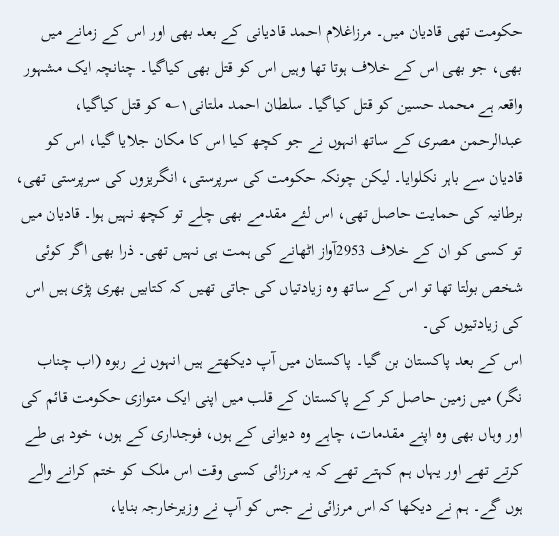حکومت تھی قادیان میں۔ مرزاغلام احمد قادیانی کے بعد بھی اور اس کے زمانے میں بھی، جو بھی اس کے خلاف ہوتا تھا وہیں اس کو قتل بھی کیاگیا۔ چنانچہ ایک مشہور واقعہ ہے محمد حسین کو قتل کیاگیا۔ سلطان احمد ملتانی۱؎ کو قتل کیاگیا، عبدالرحمن مصری کے ساتھ انہوں نے جو کچھ کیا اس کا مکان جلایا گیا، اس کو قادیان سے باہر نکلوایا۔ لیکن چونکہ حکومت کی سرپرستی، انگریزوں کی سرپرستی تھی، برطانیہ کی حمایت حاصل تھی، اس لئے مقدمے بھی چلے تو کچھ نہیں ہوا۔ قادیان میں تو کسی کو ان کے خلاف 2953آواز اٹھانے کی ہمت ہی نہیں تھی۔ ذرا بھی اگر کوئی شخص بولتا تھا تو اس کے ساتھ وہ زیادتیاں کی جاتی تھیں کہ کتابیں بھری پڑی ہیں اس کی زیادتیوں کی۔
اس کے بعد پاکستان بن گیا۔ پاکستان میں آپ دیکھتے ہیں انہوں نے ربوہ (اب چناب نگر) میں زمین حاصل کر کے پاکستان کے قلب میں اپنی ایک متوازی حکومت قائم کی اور وہاں بھی وہ اپنے مقدمات، چاہے وہ دیوانی کے ہوں، فوجداری کے ہوں، خود ہی طے کرتے تھے اور یہاں ہم کہتے تھے کہ یہ مرزائی کسی وقت اس ملک کو ختم کرانے والے ہوں گے۔ ہم نے دیکھا کہ اس مرزائی نے جس کو آپ نے وزیرخارجہ بنایا،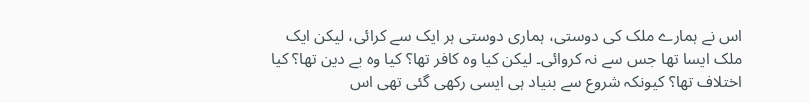اس نے ہمارے ملک کی دوستی، ہماری دوستی ہر ایک سے کرائی، لیکن ایک ملک ایسا تھا جس سے نہ کروائی۔ لیکن کیا وہ کافر تھا؟ کیا وہ بے دین تھا؟ کیا اختلاف تھا؟ کیونکہ شروع سے بنیاد ہی ایسی رکھی گئی تھی اس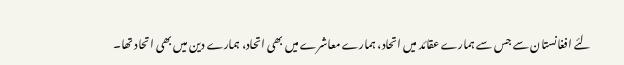لئے افغانستان سے جس سے ہمارے عقائد میں اتحاد، ہمارے معاشرے میں بھی اتحاد، ہمارے دین میں بھی اتحاد تھا۔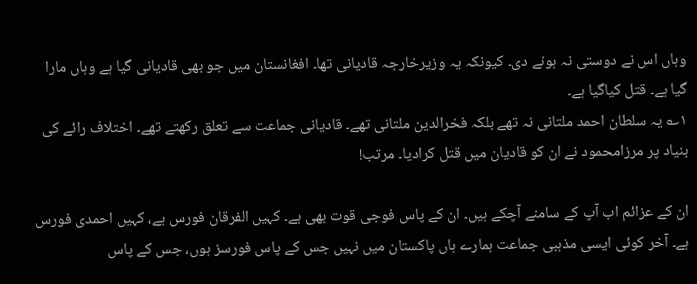وہاں اس نے دوستی نہ ہونے دی۔ کیونکہ یہ وزیرخارجہ قادیانی تھا۔ افغانستان میں جو بھی قادیانی گیا ہے وہاں مارا گیا ہے۔ قتل کیاگیا ہے۔
۱؎ یہ سلطان احمد ملتانی نہ تھے بلکہ فخرالدین ملتانی تھے۔ قادیانی جماعت سے تعلق رکھتے تھے۔ اختلاف رائے کی بنیاد پر مرزامحمود نے ان کو قادیان میں قتل کرادیا۔ مرتب!

ان کے عزائم اب آپ کے سامنے آچکے ہیں۔ ان کے پاس فوجی قوت بھی ہے۔ کہیں الفرقان فورس ہے، کہیں احمدی فورس ہے۔ آخر کوئی ایسی مذہبی جماعت ہمارے ہاں پاکستان میں نہیں جس کے پاس فورسز ہوں، جس کے پاس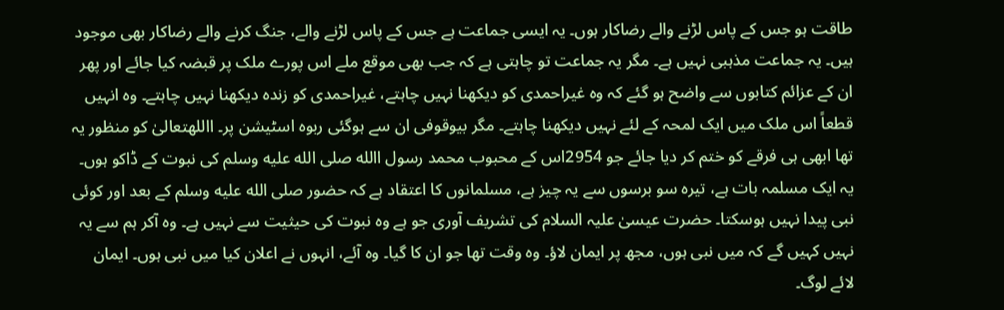طاقت ہو جس کے پاس لڑنے والے رضاکار ہوں۔ یہ ایسی جماعت ہے جس کے پاس لڑنے والے، جنگ کرنے والے رضاکار بھی موجود ہیں۔ یہ جماعت مذہبی نہیں ہے۔ مگر یہ جماعت تو چاہتی ہے کہ جب بھی موقع ملے اس پورے ملک پر قبضہ کیا جائے اور پھر ان کے عزائم کتابوں سے واضح ہو گئے کہ وہ غیراحمدی کو دیکھنا نہیں چاہتے، غیراحمدی کو زندہ دیکھنا نہیں چاہتے۔ وہ انہیں قطعاً اس ملک میں ایک لمحہ کے لئے نہیں دیکھنا چاہتے۔ مگر بیوقوفی ان سے ہوگئی ربوہ اسٹیشن پر۔ االلهتعالیٰ کو منظور یہ تھا ابھی ہی فرقے کو ختم کر دیا جائے جو 2954اس کے محبوب محمد رسول االله صلى الله عليه وسلم کی نبوت کے ڈاکو ہوں۔ یہ ایک مسلمہ بات ہے، تیرہ سو برسوں سے یہ چیز ہے، مسلمانوں کا اعتقاد ہے کہ حضور صلى الله عليه وسلم کے بعد اور کوئی نبی پیدا نہیں ہوسکتا۔ حضرت عیسیٰ علیہ السلام کی تشریف آوری جو ہے وہ نبوت کی حیثیت سے نہیں ہے۔ وہ آکر ہم سے یہ نہیں کہیں گے کہ میں نبی ہوں، مجھ پر ایمان لاؤ۔ وہ وقت تھا جو ان کا گیا۔ وہ آئے، انہوں نے اعلان کیا میں نبی ہوں۔ ایمان لائے لوگ۔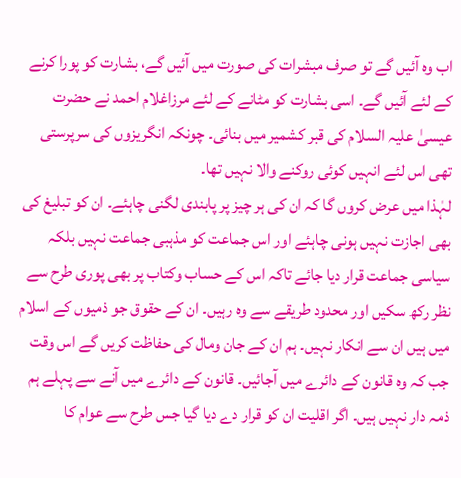اب وہ آئیں گے تو صرف مبشرات کی صورت میں آئیں گے، بشارت کو پورا کرنے کے لئے آئیں گے۔ اسی بشارت کو مٹانے کے لئے مرزاغلام احمد نے حضرت عیسیٰ علیہ السلام کی قبر کشمیر میں بنائی۔ چونکہ انگریزوں کی سرپرستی تھی اس لئے انہیں کوئی روکنے والا نہیں تھا۔
لہٰذا میں عرض کروں گا کہ ان کی ہر چیز پر پابندی لگنی چاہئے۔ ان کو تبلیغ کی بھی اجازت نہیں ہونی چاہئے اور اس جماعت کو مذہبی جماعت نہیں بلکہ سیاسی جماعت قرار دیا جائے تاکہ اس کے حساب وکتاب پر بھی پوری طرح سے نظر رکھ سکیں اور محدود طریقے سے وہ رہیں۔ ان کے حقوق جو ذمیوں کے اسلام میں ہیں ان سے انکار نہیں۔ ہم ان کے جان ومال کی حفاظت کریں گے اس وقت جب کہ وہ قانون کے دائرے میں آجائیں۔ قانون کے دائرے میں آنے سے پہلے ہم ذمہ دار نہیں ہیں۔ اگر اقلیت ان کو قرار دے دیا گیا جس طرح سے عوام کا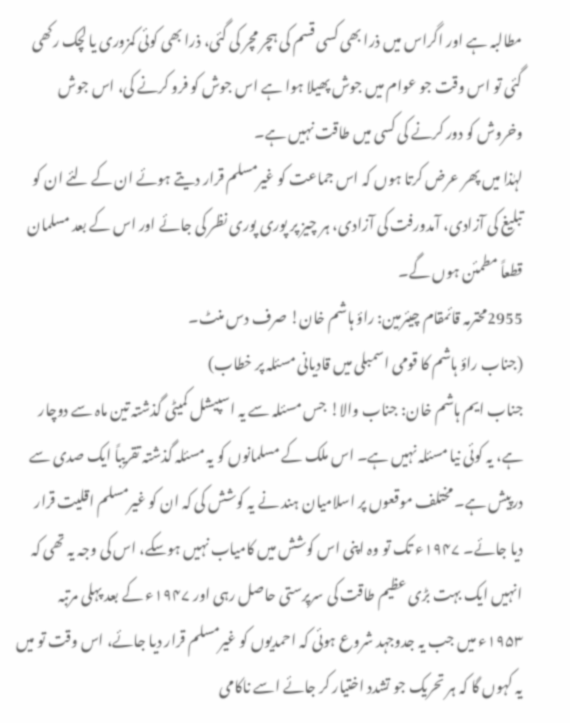مطالبہ ہے اور اگراس میں ذرا بھی کسی قسم کی ہچر مچر کی گئی، ذرا بھی کوئی کمزوری یا لچک رکھی گئی تو اس وقت جو عوام میں جوش پھیلا ہوا ہے اس جوش کو فرو کرنے کی، اس جوش وخروش کو دور کرنے کی کسی میں طاقت نہیں ہے۔
لہٰذا میں پھر عرض کرتا ہوں کہ اس جماعت کو غیرمسلم قرار دیتے ہوئے ان کے لئے ان کو تبلیغ کی آزادی، آمدورفت کی آزادی، ہر چیز پر پوری پوری نظر کی جائے اور اس کے بعد مسلمان قطعاً مطمئن ہوں گے۔
2955محترمہ قائمقام چیئرمین: راؤ ہاشم خان! صرف دس منٹ۔
(جناب راؤ ہاشم کا قومی اسمبلی میں قادیانی مسئلہ پر خطاب)
جناب ایم ہاشم خان: جناب والا! جس مسئلہ سے یہ اسپیشل کمیٹی گذشتہ تین ماہ سے دوچار ہے، یہ کوئی نیا مسئلہ نہیں ہے۔ اس ملک کے مسلمانوں کو یہ مسئلہ گذشتہ تقریباً ایک صدی سے درپیش ہے۔ مختلف موقعوں پر اسلامیان ہند نے یہ کوشش کی کہ ان کو غیرمسلم اقلیت قرار دیا جائے۔ ۱۹۴۷ء تک تو وہ اپنی اس کوشش میں کامیاب نہیں ہوسکے، اس کی وجہ یہ تھی کہ انہیں ایک بہت بڑی عظیم طاقت کی سرپرستی حاصل رہی اور ۱۹۴۷ء کے بعد پہلی مرتبہ ۱۹۵۳ء میں جب یہ جدوجہد شروع ہوئی کہ احمدیوں کو غیرمسلم قرار دیا جائے، اس وقت تو میں یہ کہوں گا کہ ہر تحریک جو تشدد اختیار کر جائے اسے ناکامی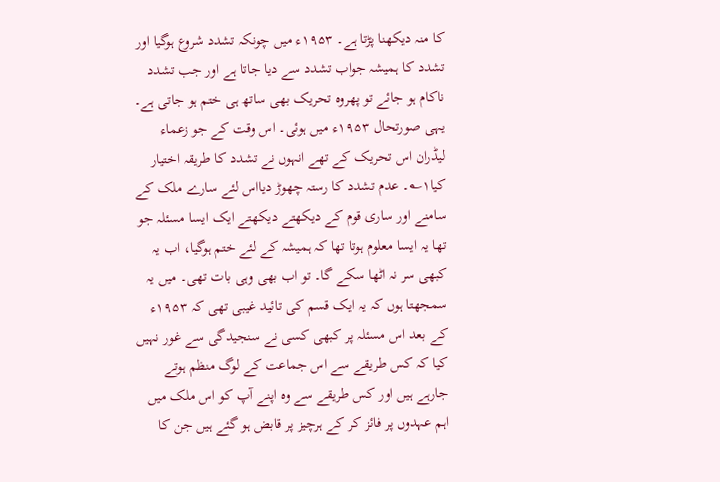کا منہ دیکھنا پڑتا ہے۔ ۱۹۵۳ء میں چونکہ تشدد شروع ہوگیا اور تشدد کا ہمیشہ جواب تشدد سے دیا جاتا ہے اور جب تشدد ناکام ہو جائے تو پھروہ تحریک بھی ساتھ ہی ختم ہو جاتی ہے۔ یہی صورتحال ۱۹۵۳ء میں ہوئی۔ اس وقت کے جو زعماء لیڈران اس تحریک کے تھے انہوں نے تشدد کا طریقہ اختیار کیا۱؎۔ عدم تشدد کا رستہ چھوڑ دیااس لئے سارے ملک کے سامنے اور ساری قوم کے دیکھتے دیکھتے ایک ایسا مسئلہ جو تھا یہ ایسا معلوم ہوتا تھا کہ ہمیشہ کے لئے ختم ہوگیا، اب یہ کبھی سر نہ اٹھا سکے گا۔ تو اب بھی وہی بات تھی۔ میں یہ سمجھتا ہوں کہ یہ ایک قسم کی تائید غیبی تھی کہ ۱۹۵۳ء کے بعد اس مسئلہ پر کبھی کسی نے سنجیدگی سے غور نہیں کیا کہ کس طریقے سے اس جماعت کے لوگ منظم ہوتے جارہے ہیں اور کس طریقے سے وہ اپنے آپ کو اس ملک میں اہم عہدوں پر فائز کر کے ہرچیز پر قابض ہو گئے ہیں جن کا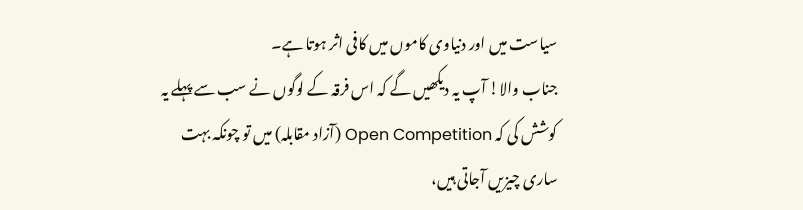سیاست میں اور دنیاوی کاموں میں کافی اثر ہوتا ہے۔
جناب والا! آپ یہ دیکھیں گے کہ اس فرقہ کے لوگوں نے سب سے پہلے یہ کوشش کی کہ Open Competition (آزاد مقابلہ) میں تو چونکہ بہت ساری چیزیں آجاتی ہیں،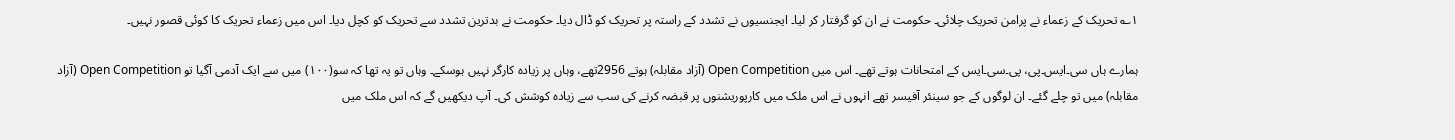۱؎ تحریک کے زعماء نے پرامن تحریک چلائی۔ حکومت نے ان کو گرفتار کر لیا۔ ایجنسیوں نے تشدد کے راستہ پر تحریک کو ڈال دیا۔ حکومت نے بدترین تشدد سے تحریک کو کچل دیا۔ اس میں زعماء تحریک کا کوئی قصور نہیں۔

ہمارے ہاں سی۔ایس۔پی، پی۔سی۔ایس کے امتحانات ہوتے تھے۔ اس میں Open Competition (آزاد مقابلہ) ہوتے 2956تھے، وہاں پر زیادہ کارگر نہیں ہوسکے۔ وہاں تو یہ تھا کہ سو(۱۰۰) میں سے ایک آدمی آگیا تو Open Competition (آزاد مقابلہ) میں تو چلے گئے۔ ان لوگوں کے جو سینئر آفیسر تھے انہوں نے اس ملک میں کارپوریشنوں پر قبضہ کرنے کی سب سے زیادہ کوشش کی۔ آپ دیکھیں گے کہ اس ملک میں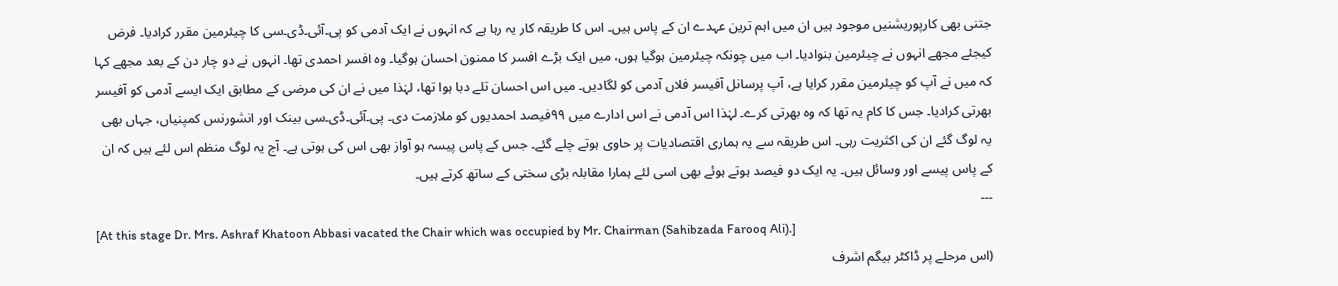جتنی بھی کارپوریشنیں موجود ہیں ان میں اہم ترین عہدے ان کے پاس ہیں۔ اس کا طریقہ کار یہ رہا ہے کہ انہوں نے ایک آدمی کو پی۔آئی۔ڈی۔سی کا چیئرمین مقرر کرادیا۔ فرض کیجئے مجھے انہوں نے چیئرمین بنوادیا۔ اب میں چونکہ چیئرمین ہوگیا ہوں، میں ایک بڑے افسر کا ممنون احسان ہوگیا۔ وہ افسر احمدی تھا۔ انہوں نے دو چار دن کے بعد مجھے کہا کہ میں نے آپ کو چیئرمین مقرر کرایا ہے، آپ پرسانل آفیسر فلاں آدمی کو لگادیں۔ میں اس احسان تلے دبا ہوا تھا، لہٰذا میں نے ان کی مرضی کے مطابق ایک ایسے آدمی کو آفیسر بھرتی کرادیا۔ جس کا کام یہ تھا کہ وہ بھرتی کرے۔ لہٰذا اس آدمی نے اس ادارے میں ۹۹فیصد احمدیوں کو ملازمت دی۔ پی۔آئی۔ڈی۔سی بینک اور انشورنس کمپنیاں، جہاں بھی یہ لوگ گئے ان کی اکثریت رہی۔ اس طریقہ سے یہ ہماری اقتصادیات پر حاوی ہوتے چلے گئے۔ جس کے پاس پیسہ ہو آواز بھی اس کی ہوتی ہے۔ آج یہ لوگ منظم اس لئے ہیں کہ ان کے پاس پیسے اور وسائل ہیں۔ یہ ایک دو فیصد ہوتے ہوئے بھی اسی لئے ہمارا مقابلہ بڑی سختی کے ساتھ کرتے ہیں۔
---
[At this stage Dr. Mrs. Ashraf Khatoon Abbasi vacated the Chair which was occupied by Mr. Chairman (Sahibzada Farooq Ali).]
(اس مرحلے پر ڈاکٹر بیگم اشرف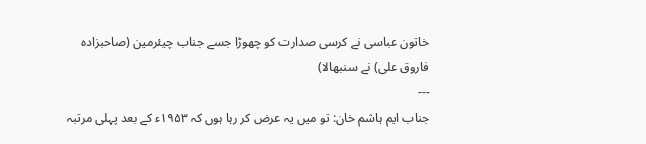خاتون عباسی نے کرسی صدارت کو چھوڑا جسے جناب چیئرمین (صاحبزادہ فاروق علی) نے سنبھالا)
---
جناب ایم ہاشم خان: تو میں یہ عرض کر رہا ہوں کہ ۱۹۵۳ء کے بعد پہلی مرتبہ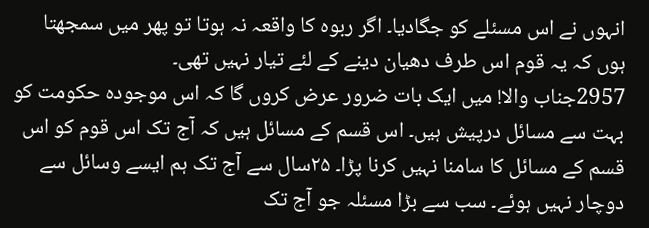انہوں نے اس مسئلے کو جگادیا۔ اگر ربوہ کا واقعہ نہ ہوتا تو پھر میں سمجھتا ہوں کہ یہ قوم اس طرف دھیان دینے کے لئے تیار نہیں تھی۔
2957جناب والا! میں ایک بات ضرور عرض کروں گا کہ اس موجودہ حکومت کو بہت سے مسائل درپیش ہیں۔ اس قسم کے مسائل ہیں کہ آج تک اس قوم کو اس قسم کے مسائل کا سامنا نہیں کرنا پڑا۔ ۲۵سال سے آج تک ہم ایسے وسائل سے دوچار نہیں ہوئے۔ سب سے بڑا مسئلہ جو آج تک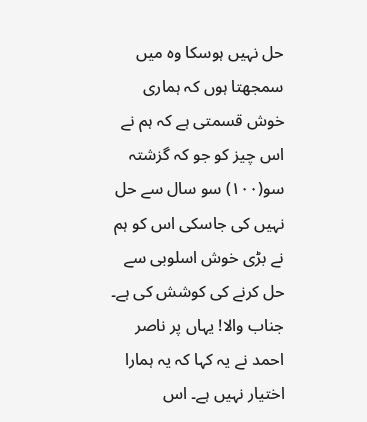حل نہیں ہوسکا وہ میں سمجھتا ہوں کہ ہماری خوش قسمتی ہے کہ ہم نے اس چیز کو جو کہ گزشتہ سو(۱۰۰) سو سال سے حل نہیں کی جاسکی اس کو ہم نے بڑی خوش اسلوبی سے حل کرنے کی کوشش کی ہے۔
جناب والا! یہاں پر ناصر احمد نے یہ کہا کہ یہ ہمارا اختیار نہیں ہے۔ اس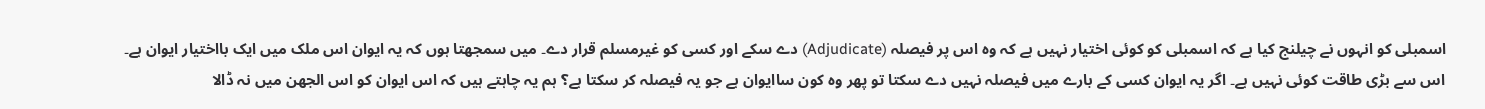اسمبلی کو انہوں نے چیلنج کیا ہے کہ اسمبلی کو کوئی اختیار نہیں ہے کہ وہ اس پر فیصلہ (Adjudicate) دے سکے اور کسی کو غیرمسلم قرار دے۔ میں سمجھتا ہوں کہ یہ ایوان اس ملک میں ایک بااختیار ایوان ہے۔ اس سے بڑی طاقت کوئی نہیں ہے۔ اگر یہ ایوان کسی کے بارے میں فیصلہ نہیں دے سکتا تو پھر وہ کون ساایوان ہے جو یہ فیصلہ کر سکتا ہے؟ ہم یہ چاہتے ہیں کہ اس ایوان کو اس الجھن میں نہ ڈالا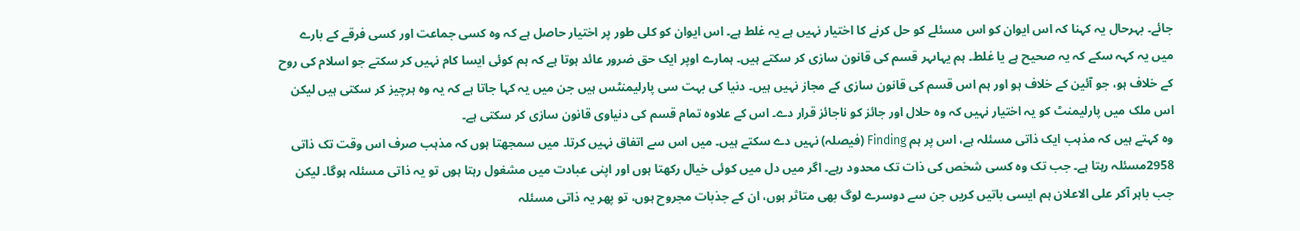جائے۔ بہرحال یہ کہنا کہ اس ایوان کو اس مسئلے کو حل کرنے کا اختیار نہیں ہے یہ غلط ہے۔ اس ایوان کو کلی طور پر اختیار حاصل ہے کہ وہ کسی جماعت اور کسی فرقے کے بارے میں یہ کہہ سکے کہ یہ صحیح ہے یا غلط۔ ہم یہاںہر قسم کی قانون سازی کر سکتے ہیں۔ ہمارے اوپر ایک حق ضرور عائد ہوتا ہے کہ ہم کوئی ایسا کام نہیں کر سکتے جو اسلام کی روح کے خلاف ہو، جو آئین کے خلاف ہو اور ہم اس قسم کی قانون سازی کے مجاز نہیں ہیں۔ دنیا کی بہت سی پارلیمنٹس ہیں جن میں یہ کہا جاتا ہے کہ یہ وہ ہرچیز کر سکتی ہیں لیکن اس ملک میں پارلیمنٹ کو یہ اختیار نہیں کہ وہ حلال اور جائز کو ناجائز قرار دے۔ اس کے علاوہ تمام قسم کی دنیاوی قانون سازی کر سکتی ہے۔
وہ کہتے ہیں کہ مذہب ایک ذاتی مسئلہ ہے، اس پر ہم Finding (فیصلہ) نہیں دے سکتے ہیں۔ میں اس سے اتفاق نہیں کرتا۔ میں سمجھتا ہوں کہ مذہب صرف اس وقت تک ذاتی 2958مسئلہ رہتا ہے۔ جب تک وہ کسی شخص کی ذات تک محدود رہے۔ اگر میں دل میں کوئی خیال رکھتا ہوں اور اپنی عبادت میں مشغول رہتا ہوں تو یہ ذاتی مسئلہ ہوگا۔ لیکن جب باہر آکر علی الاعلان ہم ایسی باتیں کریں جن سے دوسرے لوگ بھی متاثر ہوں، ان کے جذبات مجروح ہوں، تو پھر یہ ذاتی مسئلہ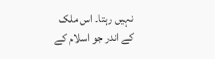نہیں رہتا۔ اس ملک کے اندر جو اسلام کے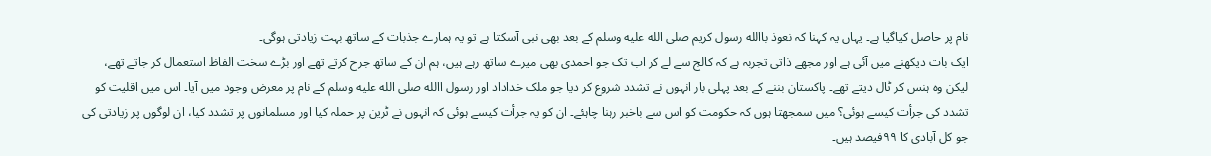نام پر حاصل کیاگیا ہے۔ یہاں یہ کہنا کہ نعوذ باالله رسول کریم صلى الله عليه وسلم کے بعد بھی نبی آسکتا ہے تو یہ ہمارے جذبات کے ساتھ بہت زیادتی ہوگی۔
ایک بات دیکھنے میں آئی ہے اور مجھے ذاتی تجربہ ہے کہ کالج سے لے کر اب تک جو احمدی بھی میرے ساتھ رہے ہیں، ہم ان کے ساتھ جرح کرتے تھے اور بڑے سخت الفاظ استعمال کر جاتے تھے، لیکن وہ ہنس کر ٹال دیتے تھے۔ پاکستان بننے کے بعد پہلی بار انہوں نے تشدد شروع کر دیا جو ملک خداداد اور رسول االله صلى الله عليه وسلم کے نام پر معرض وجود میں آیا۔ اس میں اقلیت کو تشدد کی جرأت کیسے ہوئی؟ میں سمجھتا ہوں کہ حکومت کو اس سے باخبر رہنا چاہئے۔ ان کو یہ جرأت کیسے ہوئی کہ انہوں نے ٹرین پر حملہ کیا اور مسلمانوں پر تشدد کیا، ان لوگوں پر زیادتی کی جو کل آبادی کا ۹۹فیصد ہیں۔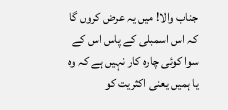جناب والا! میں یہ عرض کروں گا کہ اس اسمبلی کے پاس اس کے سوا کوئی چارہ کار نہیں ہے کہ وہ یا ہمیں یعنی اکثریت کو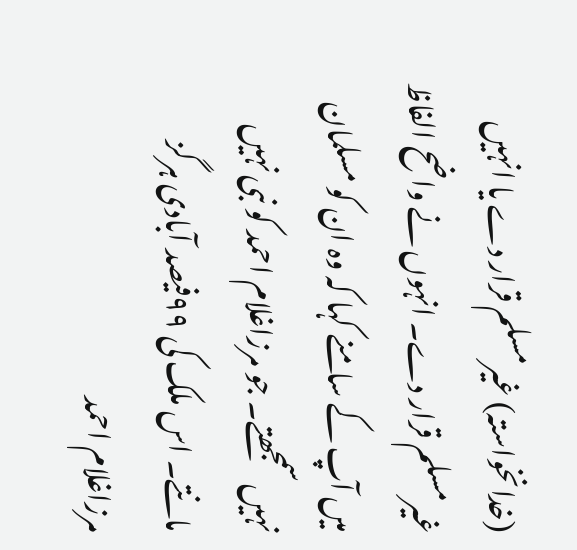(خدانخواستہ) غیرمسلم قرار دے یا انہیں غیرمسلم قرار دے۔ انہوں نے واضح الفاظ میں آپ کے سامنے کہا کہ وہ ان کو مسلمان نہیں سمجھتے۔ جو مرزاغلام احمد کو نبی نہیں مانتے۔ اس ملک کی ۹۹فیصد آبادی ہرگز مرزاغلام احمد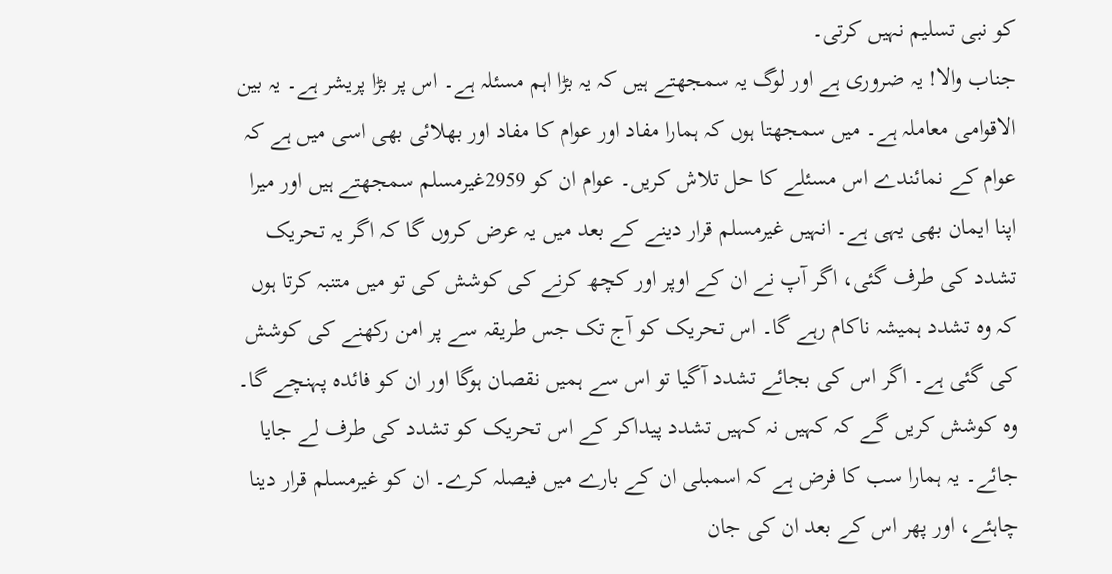کو نبی تسلیم نہیں کرتی۔
جناب والا! یہ ضروری ہے اور لوگ یہ سمجھتے ہیں کہ یہ بڑا اہم مسئلہ ہے۔ اس پر بڑا پریشر ہے۔ یہ بین الاقوامی معاملہ ہے۔ میں سمجھتا ہوں کہ ہمارا مفاد اور عوام کا مفاد اور بھلائی بھی اسی میں ہے کہ عوام کے نمائندے اس مسئلے کا حل تلاش کریں۔ عوام ان کو 2959غیرمسلم سمجھتے ہیں اور میرا اپنا ایمان بھی یہی ہے۔ انہیں غیرمسلم قرار دینے کے بعد میں یہ عرض کروں گا کہ اگر یہ تحریک تشدد کی طرف گئی، اگر آپ نے ان کے اوپر اور کچھ کرنے کی کوشش کی تو میں متنبہ کرتا ہوں کہ وہ تشدد ہمیشہ ناکام رہے گا۔ اس تحریک کو آج تک جس طریقہ سے پر امن رکھنے کی کوشش کی گئی ہے۔ اگر اس کی بجائے تشدد آگیا تو اس سے ہمیں نقصان ہوگا اور ان کو فائدہ پہنچے گا۔ وہ کوشش کریں گے کہ کہیں نہ کہیں تشدد پیداکر کے اس تحریک کو تشدد کی طرف لے جایا جائے۔ یہ ہمارا سب کا فرض ہے کہ اسمبلی ان کے بارے میں فیصلہ کرے۔ ان کو غیرمسلم قرار دینا چاہئے، اور پھر اس کے بعد ان کی جان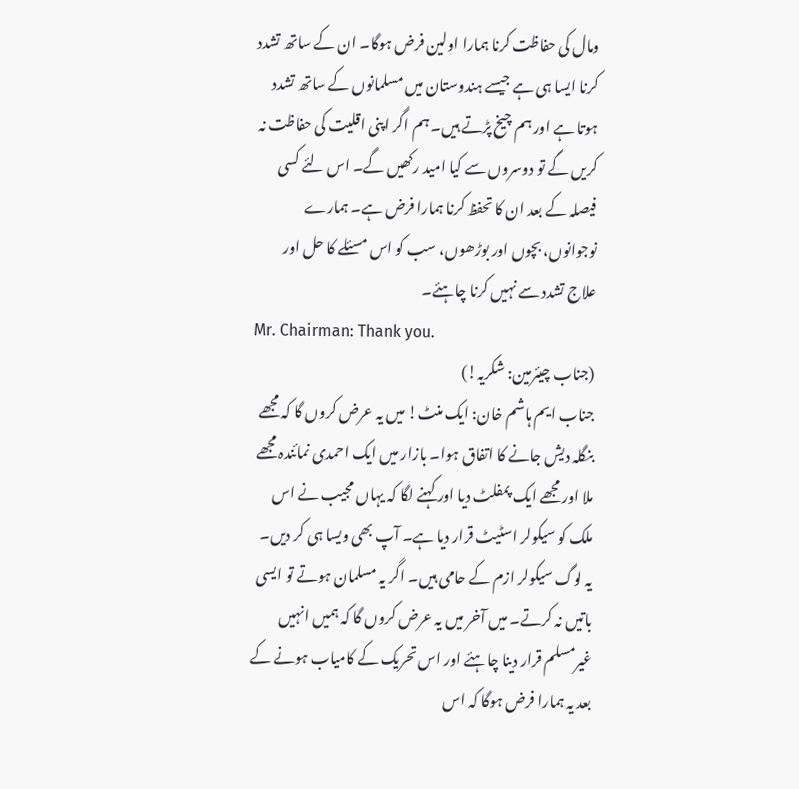ومال کی حفاظت کرنا ہمارا اولین فرض ہوگا۔ ان کے ساتھ تشدد کرنا ایسا ہی ہے جیسے ہندوستان میں مسلمانوں کے ساتھ تشدد ہوتا ہے اور ہم چیخ پڑتے ہیں۔ ہم اگر اپنی اقلیت کی حفاظت نہ کریں گے تو دوسروں سے کیا امید رکھیں گے۔ اس لئے کسی فیصلہ کے بعد ان کا تحفظ کرنا ہمارا فرض ہے۔ ہمارے نوجوانوں، بچوں اور بوڑھوں، سب کو اس مسئلے کا حل اور علاج تشدد سے نہیں کرنا چاہئے۔
Mr. Chairman: Thank you.
(جناب چیئرمین: شکریہ!)
جناب ایم ہاشم خان: ایک منٹ! میں یہ عرض کروں گا کہ مجھے بنگلہ دیش جانے کا اتفاق ہوا۔ بازار میں ایک احمدی نمائندہ مجھے ملا اور مجھے ایک پمفلٹ دیا اور کہنے لگا کہ یہاں مجیب نے اس ملک کو سیکولر اسٹیٹ قرار دیا ہے۔ آپ بھی ویسا ہی کر دیں۔ یہ لوگ سیکولر ازم کے حامی ہیں۔ اگر یہ مسلمان ہوتے تو ایسی باتیں نہ کرتے۔ میں آخر میں یہ عرض کروں گا کہ ہمیں انہیں غیرمسلم قرار دینا چاہئے اور اس تحریک کے کامیاب ہونے کے بعد یہ ہمارا فرض ہوگا کہ اس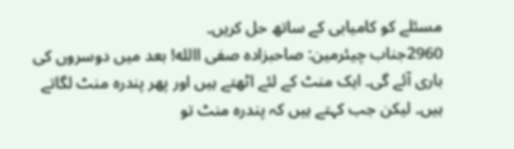مسئلے کو کامیابی کے ساتھ حل کریں۔
2960جناب چیئرمین: صاحبزادہ صفی االله! بعد میں دوسروں کی باری آئے گی۔ ایک منٹ کے لئے اٹھتے ہیں اور پھر پندرہ منٹ لگاتے ہیں۔ لیکن جب کہتے ہیں کہ پندرہ منٹ تو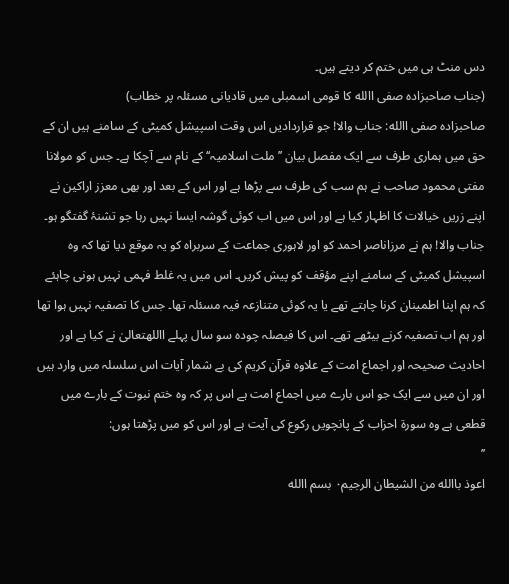دس منٹ ہی میں ختم کر دیتے ہیں۔
(جناب صاحبزادہ صفی االله کا قومی اسمبلی میں قادیانی مسئلہ پر خطاب)
صاحبزادہ صفی االله: جناب والا! جو قراردادیں اس وقت اسپیشل کمیٹی کے سامنے ہیں ان کے حق میں ہماری طرف سے ایک مفصل بیان ’’ملت اسلامیہ‘‘ کے نام سے آچکا ہے۔ جس کو مولانا مفتی محمود صاحب نے ہم سب کی طرف سے پڑھا ہے اور اس کے بعد اور بھی معزز اراکین نے اپنے زریں خیالات کا اظہار کیا ہے اور اس میں اب کوئی گوشہ ایسا نہیں رہا جو تشنۂ گفتگو ہو۔ جناب والا! ہم نے مرزاناصر احمد کو اور لاہوری جماعت کے سربراہ کو یہ موقع دیا تھا کہ وہ اسپیشل کمیٹی کے سامنے اپنے مؤقف کو پیش کریں۔ اس میں یہ غلط فہمی نہیں ہونی چاہئے کہ ہم اپنا اطمینان کرنا چاہتے تھے یا یہ کوئی متنازعہ فیہ مسئلہ تھا۔ جس کا تصفیہ نہیں ہوا تھا اور ہم اب تصفیہ کرنے بیٹھے تھے۔ اس کا فیصلہ چودہ سو سال پہلے االلهتعالیٰ نے کیا ہے اور احادیث صحیحہ اور اجماع امت کے علاوہ قرآن کریم کی بے شمار آیات اس سلسلہ میں وارد ہیں اور ان میں سے ایک جو اس بارے میں اجماع امت ہے اس پر کہ وہ ختم نبوت کے بارے میں قطعی ہے وہ سورۃ احزاب کے پانچویں رکوع کی آیت ہے اور اس کو میں پڑھتا ہوں:
’’
اعوذ باالله من الشیطان الرجیم۰ بسم االله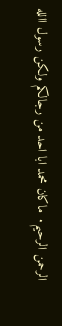الرحمن الرحیم۰ ماکان محمد ابا احد من رجالکم ولکن رسول االله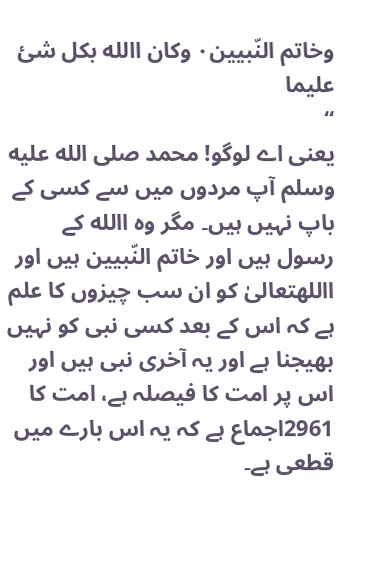وخاتم النّبیین۰ وکان االله بکل شیٔ علیما
‘‘
یعنی اے لوگو! محمد صلى الله عليه وسلم آپ مردوں میں سے کسی کے باپ نہیں ہیں۔ مگر وہ االله کے رسول ہیں اور خاتم النّبیین ہیں اور االلهتعالیٰ کو ان سب چیزوں کا علم ہے کہ اس کے بعد کسی نبی کو نہیں بھیجنا ہے اور یہ آخری نبی ہیں اور اس پر امت کا فیصلہ ہے، امت کا 2961اجماع ہے کہ یہ اس بارے میں قطعی ہے۔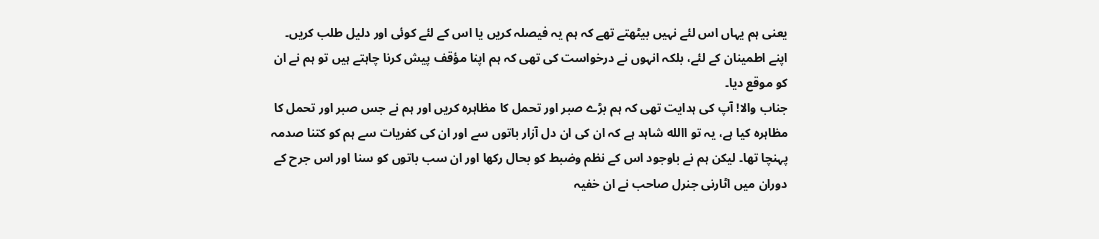یعنی ہم یہاں اس لئے نہیں بیٹھتے تھے کہ ہم یہ فیصلہ کریں یا اس کے لئے کوئی اور دلیل طلب کریں۔ اپنے اطمینان کے لئے، بلکہ انہوں نے درخواست کی تھی کہ ہم اپنا مؤقف پیش کرنا چاہتے ہیں تو ہم نے ان کو موقع دیا۔
جناب والا! آپ کی ہدایت تھی کہ ہم بڑے صبر اور تحمل کا مظاہرہ کریں اور ہم نے جس صبر اور تحمل کا مظاہرہ کیا ہے، یہ تو االله شاہد ہے کہ ان کی ان دل آزار باتوں سے اور ان کی کفریات سے ہم کو کتنا صدمہ پہنچا تھا۔ لیکن ہم نے باوجود اس کے نظم وضبط کو بحال رکھا اور ان سب باتوں کو سنا اور اس جرح کے دوران میں اٹارنی جنرل صاحب نے ان خفیہ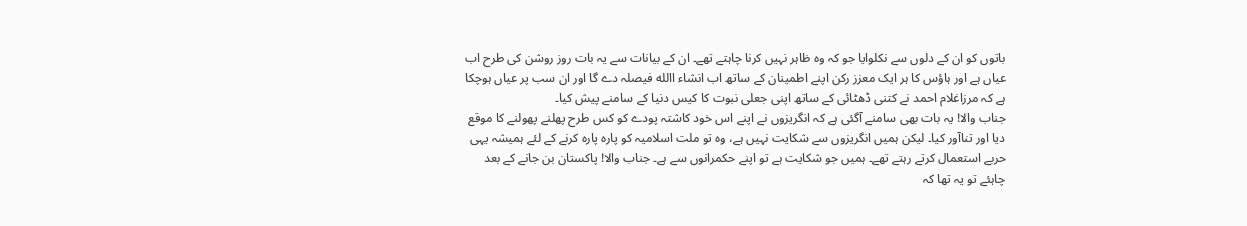باتوں کو ان کے دلوں سے نکلوایا جو کہ وہ ظاہر نہیں کرنا چاہتے تھے۔ ان کے بیانات سے یہ بات روز روشن کی طرح اب عیاں ہے اور ہاؤس کا ہر ایک معزز رکن اپنے اطمینان کے ساتھ اب انشاء االله فیصلہ دے گا اور ان سب پر عیاں ہوچکا ہے کہ مرزاغلام احمد نے کتنی ڈھٹائی کے ساتھ اپنی جعلی نبوت کا کیس دنیا کے سامنے پیش کیا۔
جناب والا! یہ بات بھی سامنے آگئی ہے کہ انگریزوں نے اپنے اس خود کاشتہ پودے کو کس طرح پھلنے پھولنے کا موقع دیا اور تناآور کیا۔ لیکن ہمیں انگریزوں سے شکایت نہیں ہے، وہ تو ملت اسلامیہ کو پارہ پارہ کرنے کے لئے ہمیشہ یہی حربے استعمال کرتے رہتے تھے۔ ہمیں جو شکایت ہے تو اپنے حکمرانوں سے ہے۔ جناب والا! پاکستان بن جانے کے بعد چاہئے تو یہ تھا کہ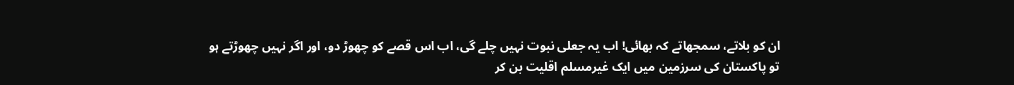ان کو بلاتے، سمجھاتے کہ بھائی! اب یہ جعلی نبوت نہیں چلے گی، اب اس قصے کو چھوڑ دو، اور اگر نہیں چھوڑتے ہو تو پاکستان کی سرزمین میں ایک غیرمسلم اقلیت بن کر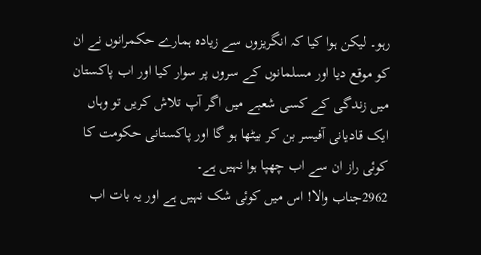رہو۔ لیکن ہوا کیا کہ انگریزوں سے زیادہ ہمارے حکمرانوں نے ان کو موقع دیا اور مسلمانوں کے سروں پر سوار کیا اور اب پاکستان میں زندگی کے کسی شعبے میں اگر آپ تلاش کریں تو وہاں ایک قادیانی آفیسر بن کر بیٹھا ہو گا اور پاکستانی حکومت کا کوئی راز ان سے اب چھپا ہوا نہیں ہے۔
2962جناب والا! اس میں کوئی شک نہیں ہے اور یہ بات اب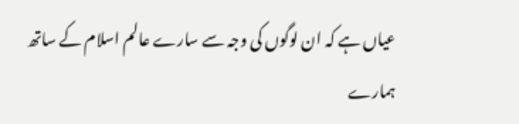عیاں ہے کہ ان لوگوں کی وجہ سے سارے عالم اسلام کے ساتھ ہمارے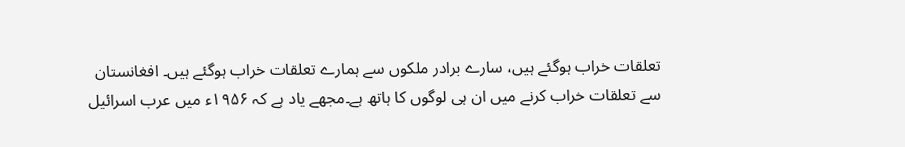تعلقات خراب ہوگئے ہیں، سارے برادر ملکوں سے ہمارے تعلقات خراب ہوگئے ہیں۔ افغانستان سے تعلقات خراب کرنے میں ان ہی لوگوں کا ہاتھ ہے۔مجھے یاد ہے کہ ۱۹۵۶ء میں عرب اسرائیل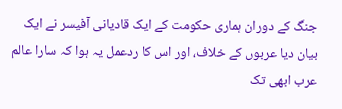جنگ کے دوران ہماری حکومت کے ایک قادیانی آفیسر نے ایک بیان دیا عربوں کے خلاف، اور اس کا ردعمل یہ ہوا کہ سارا عالم عرب ابھی تک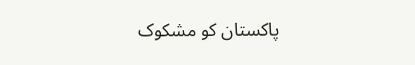پاکستان کو مشکوک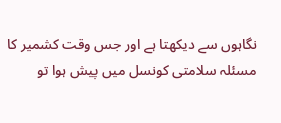نگاہوں سے دیکھتا ہے اور جس وقت کشمیر کا مسئلہ سلامتی کونسل میں پیش ہوا تو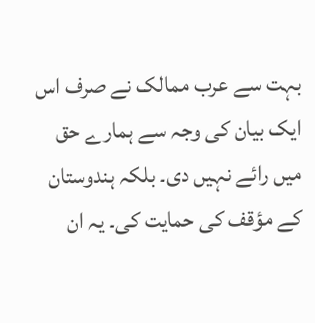بہت سے عرب ممالک نے صرف اس ایک بیان کی وجہ سے ہمارے حق میں رائے نہیں دی۔ بلکہ ہندوستان کے مؤقف کی حمایت کی۔ یہ ان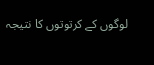لوگوں کے کرتوتوں کا نتیجہ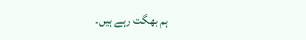ہم بھگت رہے ہیں۔